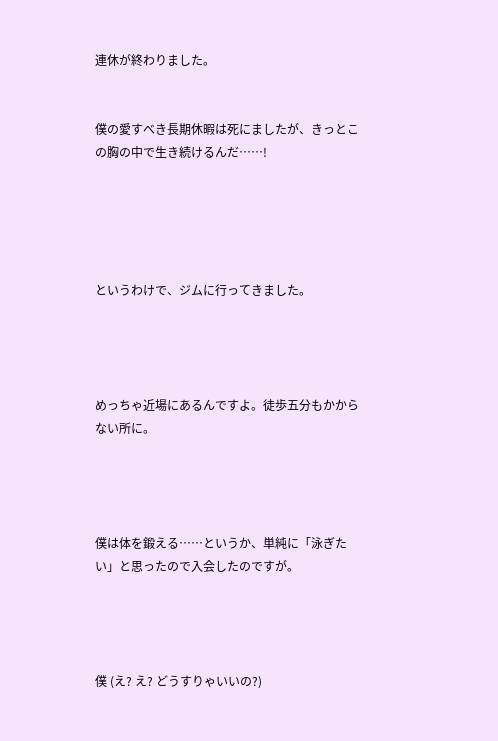連休が終わりました。


僕の愛すべき長期休暇は死にましたが、きっとこの胸の中で生き続けるんだ……!





というわけで、ジムに行ってきました。




めっちゃ近場にあるんですよ。徒歩五分もかからない所に。




僕は体を鍛える……というか、単純に「泳ぎたい」と思ったので入会したのですが。




僕 (え? え? どうすりゃいいの?)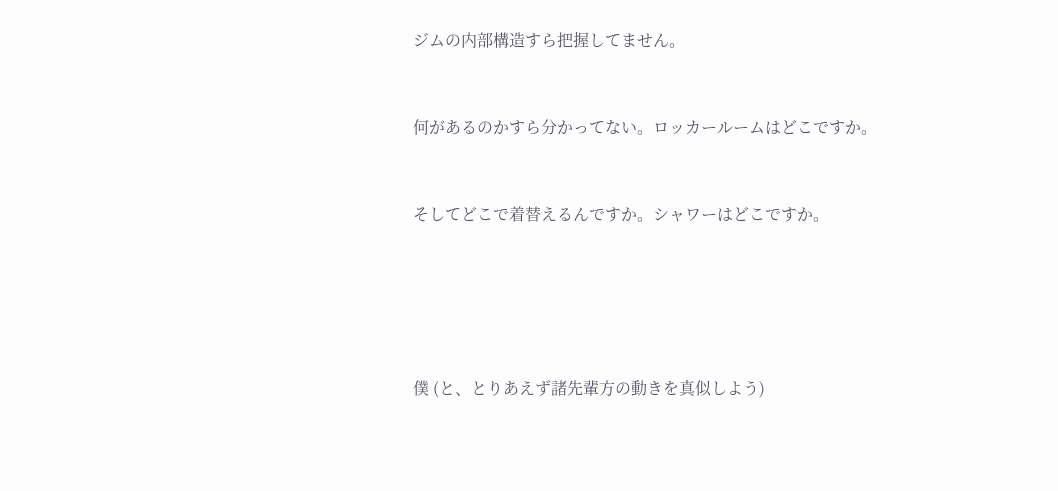ジムの内部構造すら把握してません。


何があるのかすら分かってない。ロッカールームはどこですか。


そしてどこで着替えるんですか。シャワーはどこですか。





僕 (と、とりあえず諸先輩方の動きを真似しよう)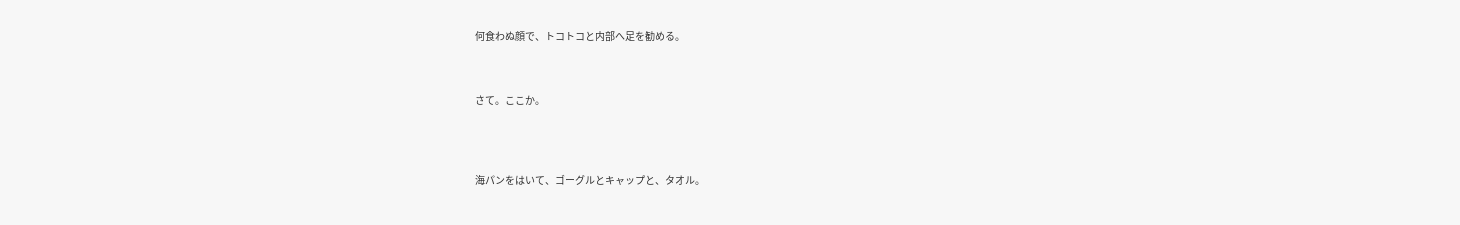何食わぬ顔で、トコトコと内部へ足を勧める。



さて。ここか。




海パンをはいて、ゴーグルとキャップと、タオル。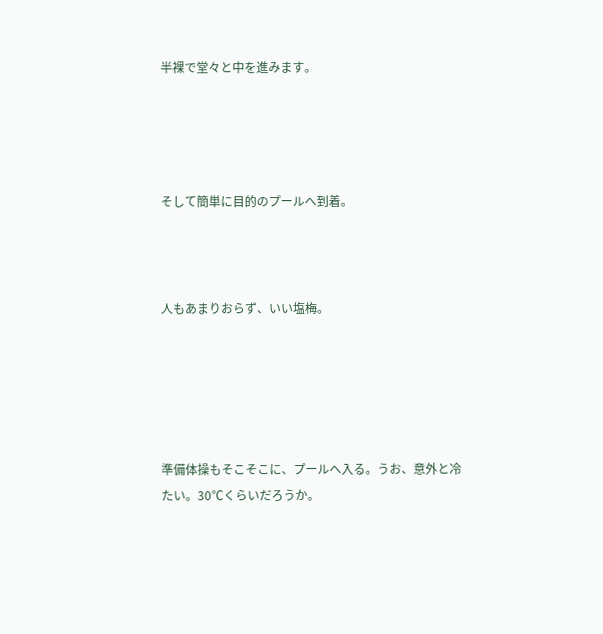半裸で堂々と中を進みます。




そして簡単に目的のプールへ到着。



人もあまりおらず、いい塩梅。





準備体操もそこそこに、プールへ入る。うお、意外と冷たい。30℃くらいだろうか。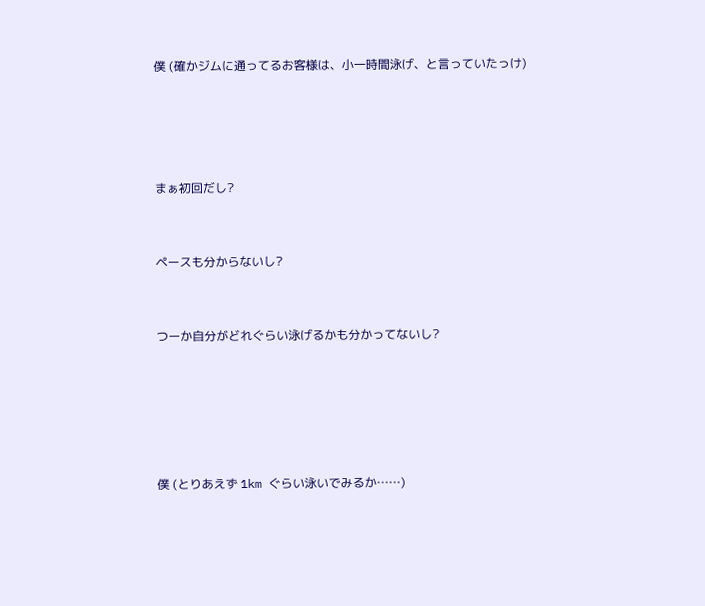僕 (確かジムに通ってるお客様は、小一時間泳げ、と言っていたっけ)




まぁ初回だし?


ペースも分からないし?


つーか自分がどれぐらい泳げるかも分かってないし?





僕 (とりあえず 1km ぐらい泳いでみるか……)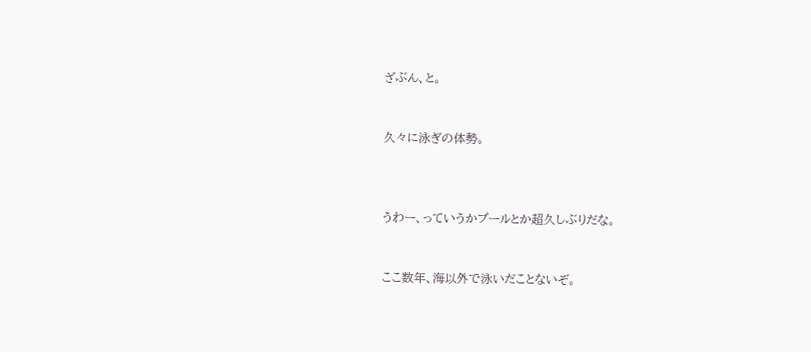ざぶん、と。


久々に泳ぎの体勢。



うわー、っていうかプールとか超久しぶりだな。


ここ数年、海以外で泳いだことないぞ。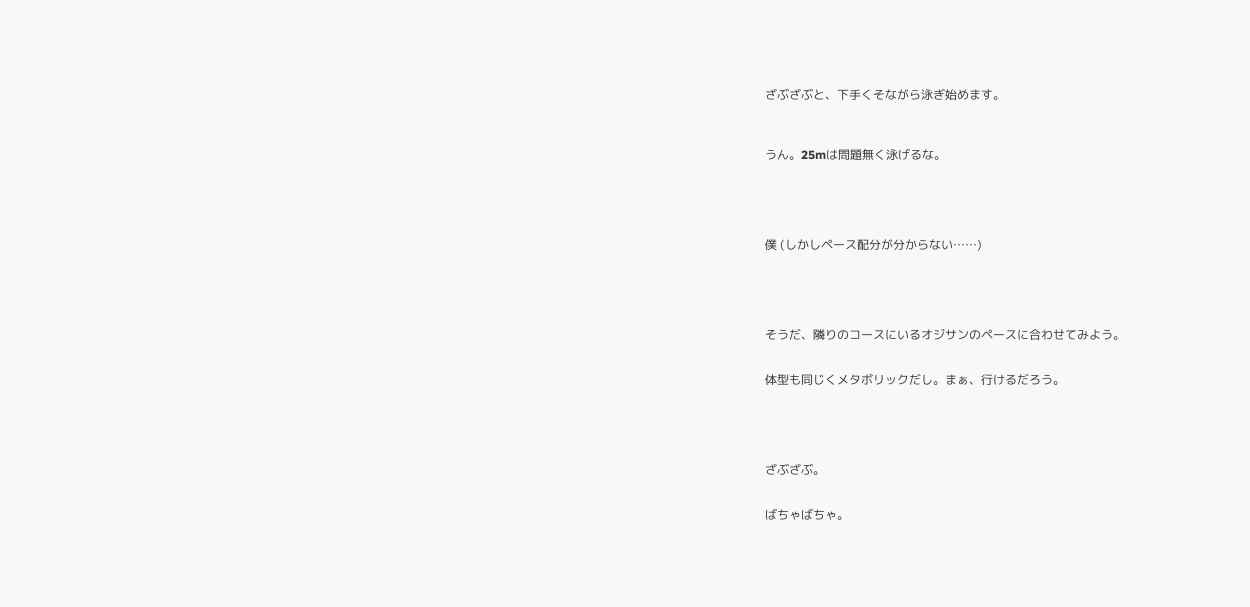ざぶざぶと、下手くそながら泳ぎ始めます。



うん。25mは問題無く泳げるな。





僕 (しかしペース配分が分からない……)





そうだ、隣りのコースにいるオジサンのペースに合わせてみよう。


体型も同じくメタボリックだし。まぁ、行けるだろう。





ざぶざぶ。


ばちゃばちゃ。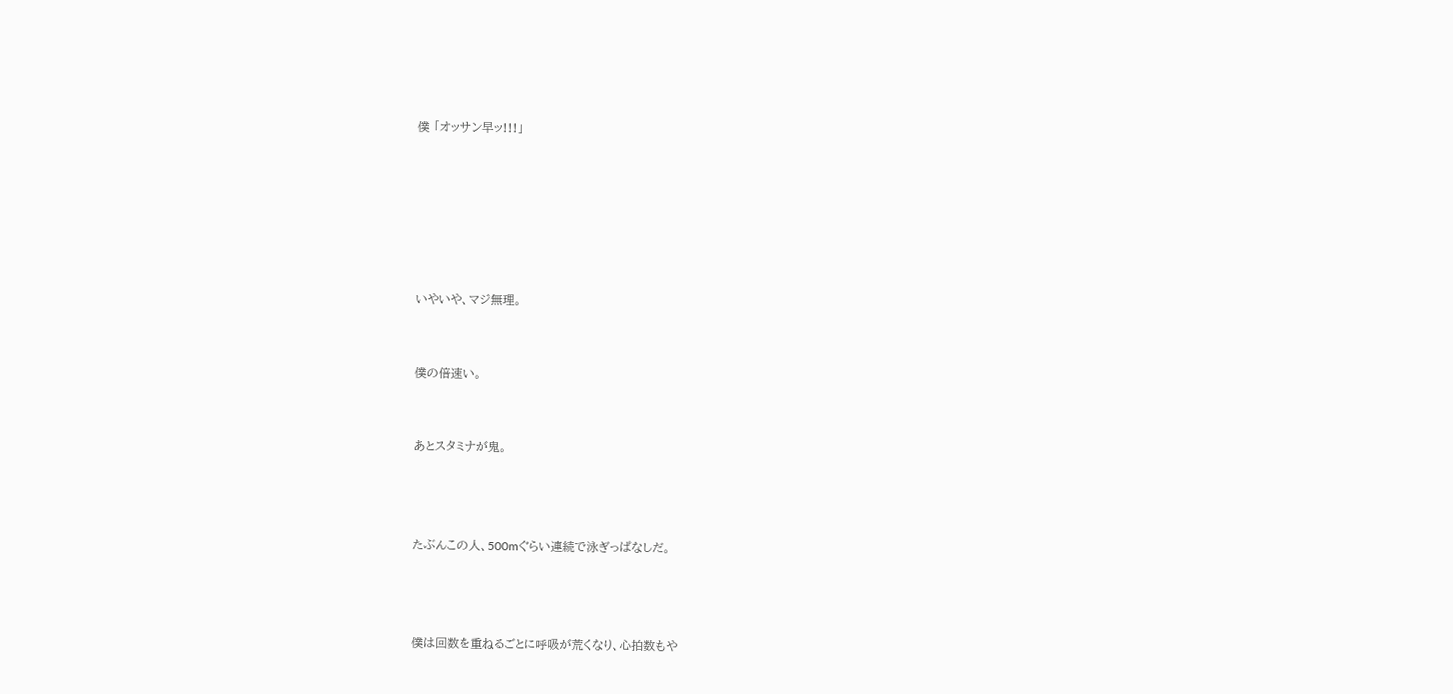僕 「オッサン早ッ!!!」






いやいや、マジ無理。


僕の倍速い。


あとスタミナが鬼。



たぶんこの人、500mぐらい連続で泳ぎっぱなしだ。



僕は回数を重ねるごとに呼吸が荒くなり、心拍数もや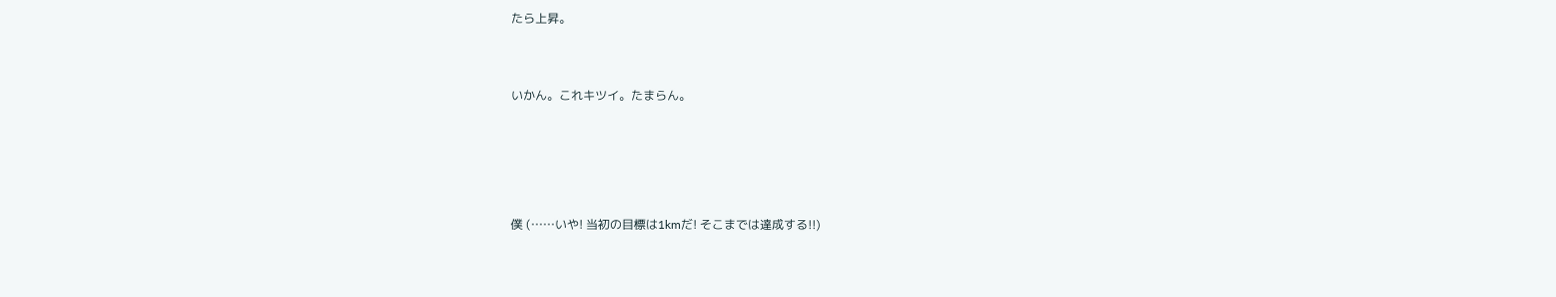たら上昇。


いかん。これキツイ。たまらん。




僕 (……いや! 当初の目標は1kmだ! そこまでは達成する!!)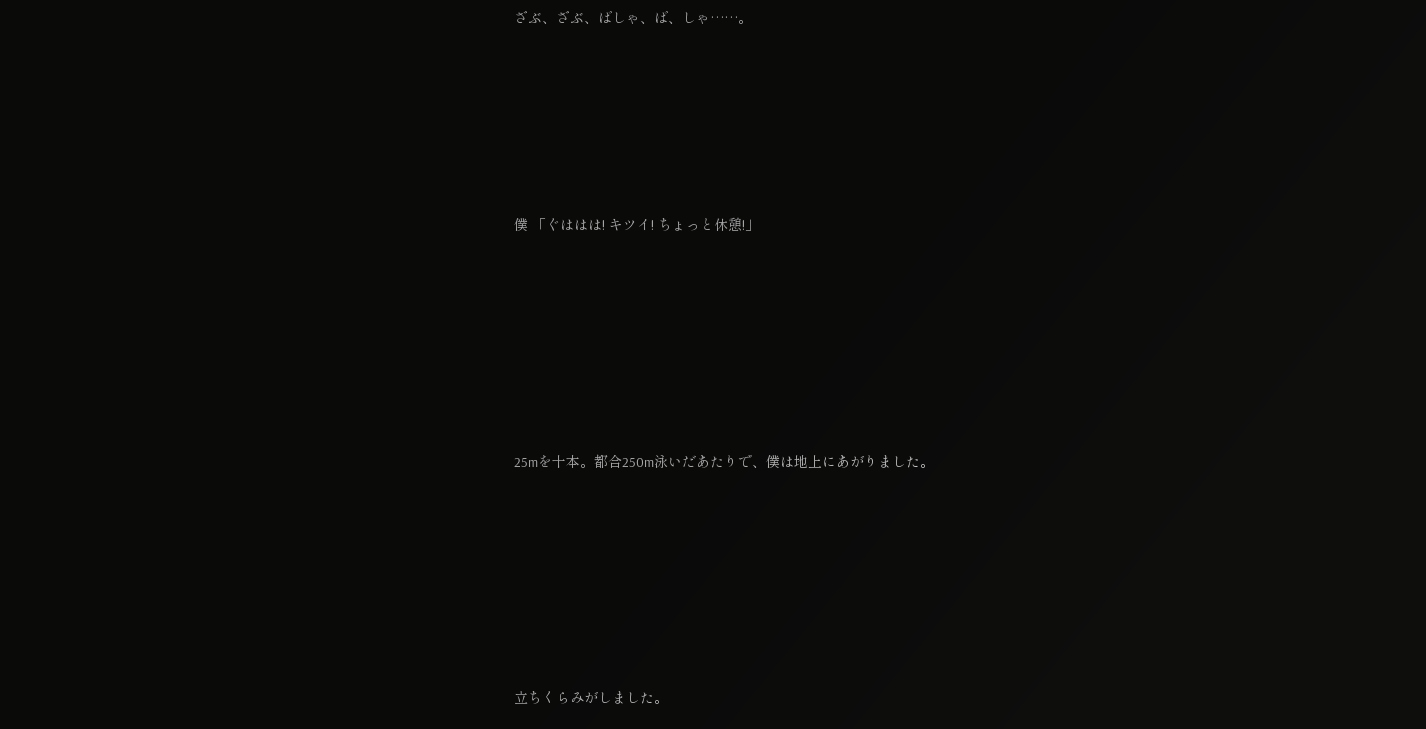ざぶ、ざぶ、ばしゃ、ば、しゃ……。






僕 「ぐははは! キツイ! ちょっと休憩!」







25mを十本。都合250m泳いだあたりで、僕は地上にあがりました。







立ちくらみがしました。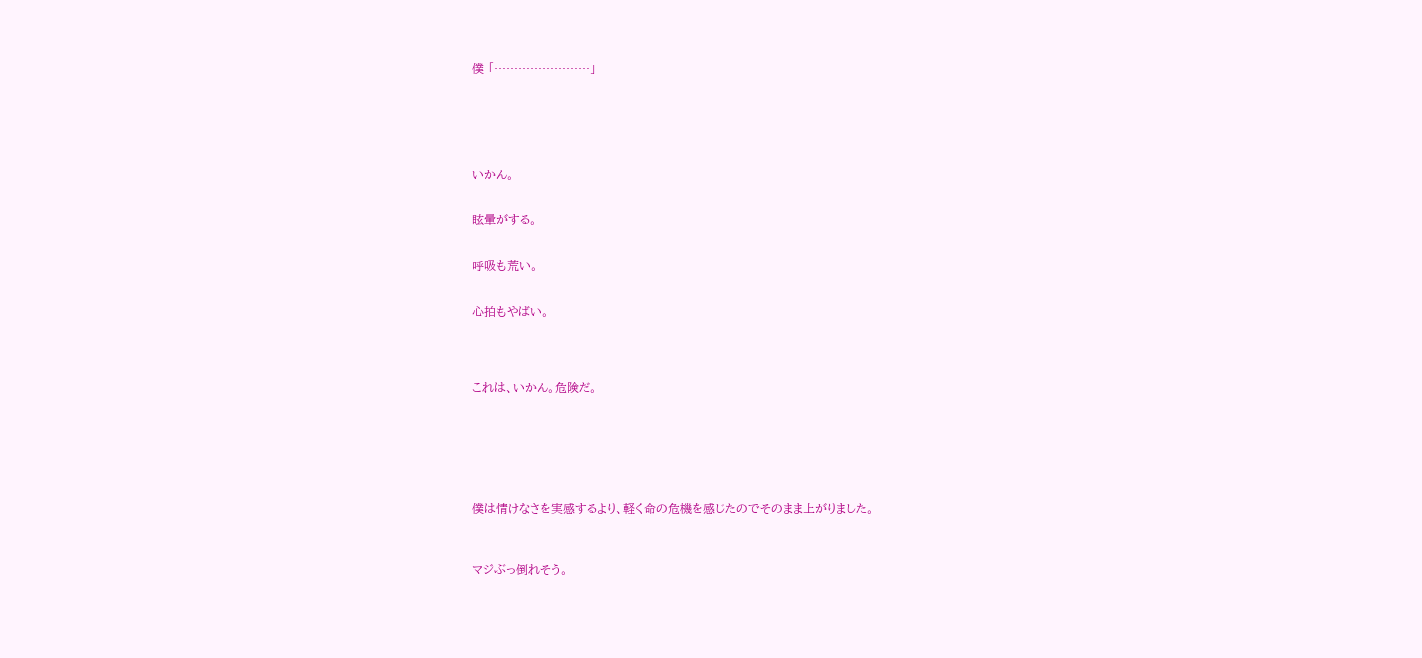僕 「……………………」






いかん。


眩暈がする。


呼吸も荒い。


心拍もやばい。




これは、いかん。危険だ。







僕は情けなさを実感するより、軽く命の危機を感じたのでそのまま上がりました。



マジぶっ倒れそう。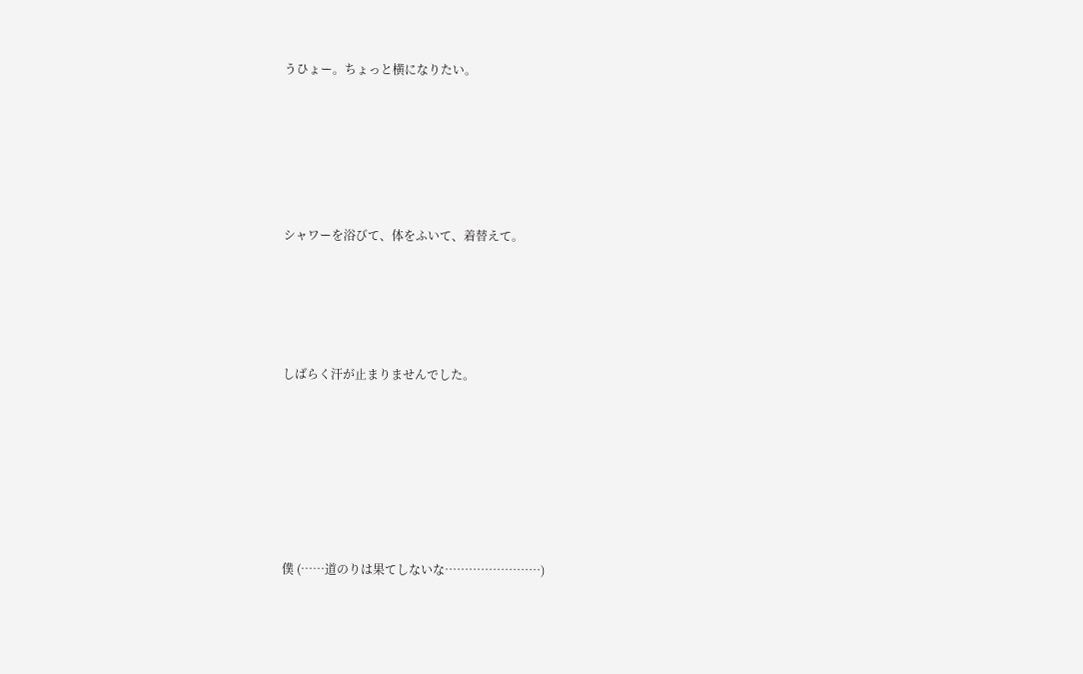うひょー。ちょっと横になりたい。





シャワーを浴びて、体をふいて、着替えて。




しばらく汗が止まりませんでした。






僕 (……道のりは果てしないな……………………)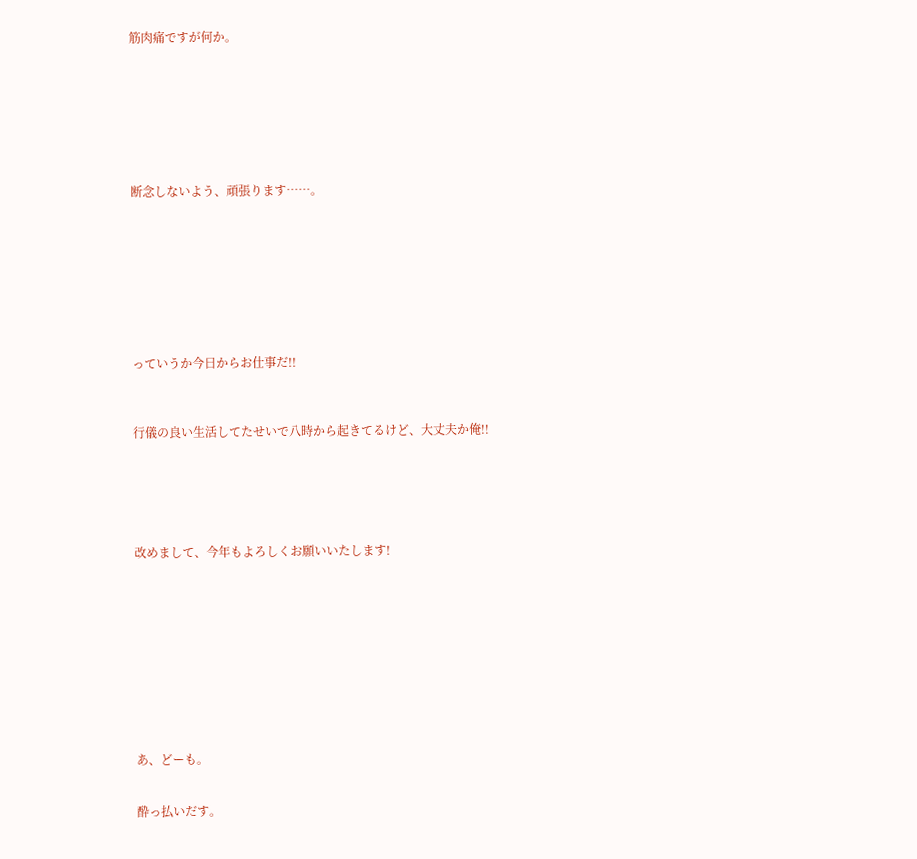筋肉痛ですが何か。








断念しないよう、頑張ります……。









っていうか今日からお仕事だ!!



行儀の良い生活してたせいで八時から起きてるけど、大丈夫か俺!!






改めまして、今年もよろしくお願いいたします!











あ、どーも。


酔っ払いだす。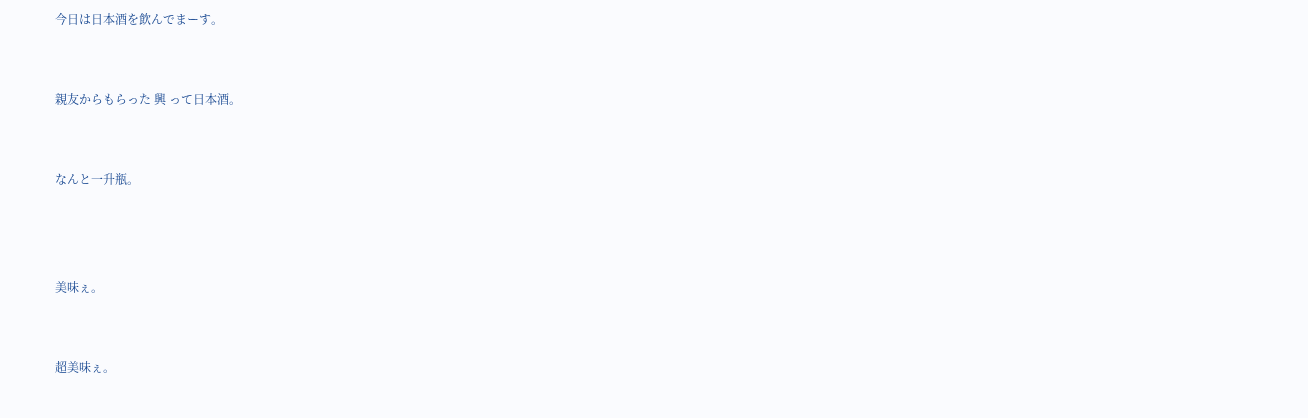今日は日本酒を飲んでまーす。


親友からもらった 興 って日本酒。


なんと一升瓶。



美味ぇ。


超美味ぇ。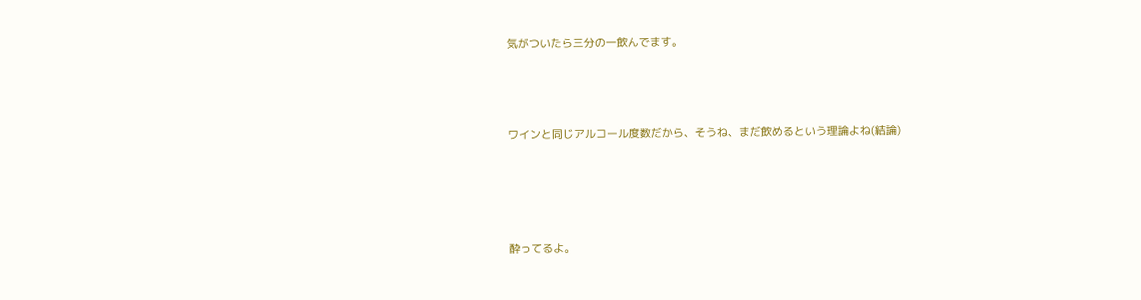気がついたら三分の一飲んでます。



ワインと同じアルコール度数だから、そうね、まだ飲めるという理論よね(結論)




酔ってるよ。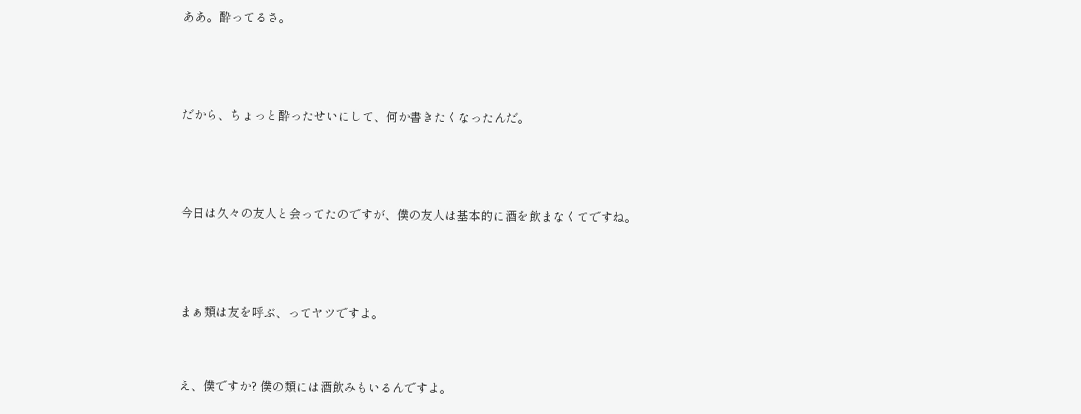ああ。酔ってるさ。



だから、ちょっと酔ったせいにして、何か書きたくなったんだ。



今日は久々の友人と会ってたのですが、僕の友人は基本的に酒を飲まなくてですね。



まぁ類は友を呼ぶ、ってヤツですよ。


え、僕ですか? 僕の類には酒飲みもいるんですよ。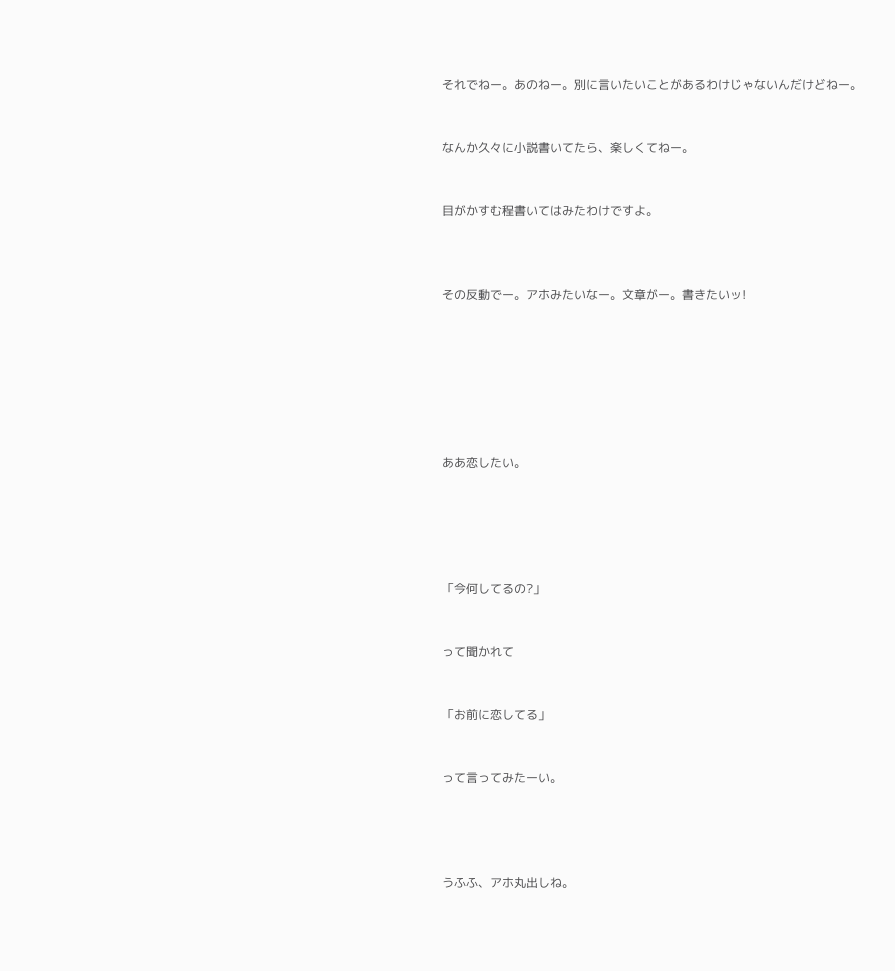それでねー。あのねー。別に言いたいことがあるわけじゃないんだけどねー。


なんか久々に小説書いてたら、楽しくてねー。


目がかすむ程書いてはみたわけですよ。



その反動でー。アホみたいなー。文章がー。書きたいッ!







ああ恋したい。





「今何してるの?」


って聞かれて


「お前に恋してる」


って言ってみたーい。




うふふ、アホ丸出しね。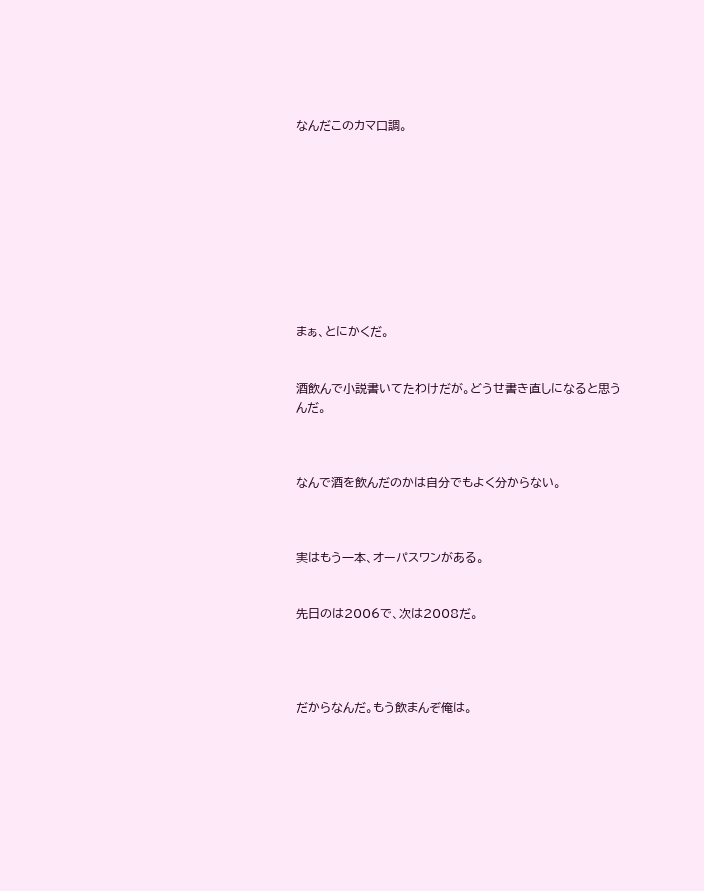なんだこのカマ口調。










まぁ、とにかくだ。


酒飲んで小説書いてたわけだが。どうせ書き直しになると思うんだ。



なんで酒を飲んだのかは自分でもよく分からない。



実はもう一本、オーパスワンがある。


先日のは2006で、次は2008だ。




だからなんだ。もう飲まんぞ俺は。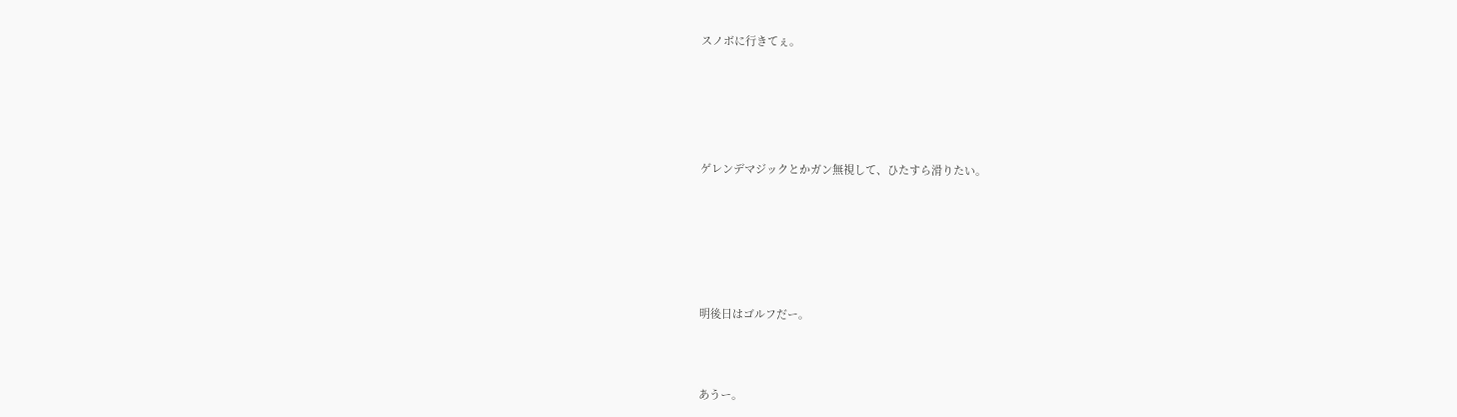スノボに行きてぇ。







ゲレンデマジックとかガン無視して、ひたすら滑りたい。








明後日はゴルフだー。




あうー。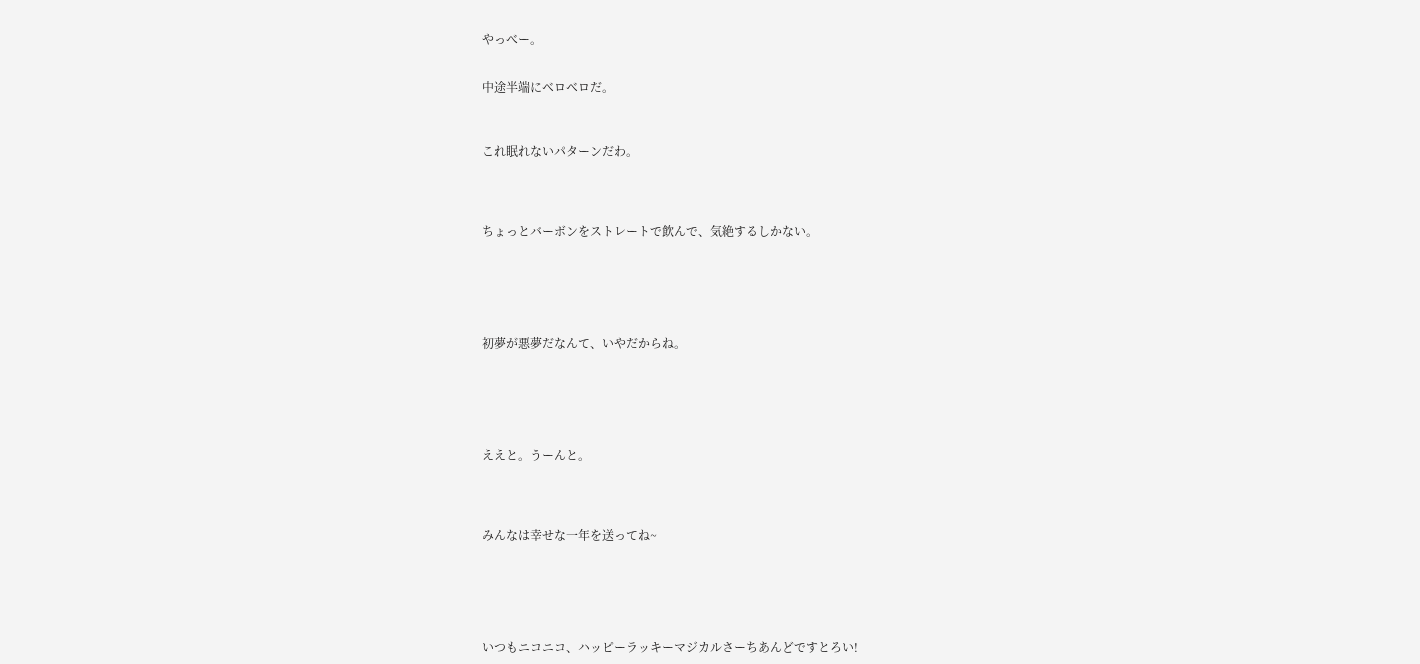やっべー。


中途半端にベロベロだ。



これ眠れないパターンだわ。




ちょっとバーボンをストレートで飲んで、気絶するしかない。






初夢が悪夢だなんて、いやだからね。






ええと。うーんと。




みんなは幸せな一年を送ってね~






いつもニコニコ、ハッピーラッキーマジカルさーちあんどですとろい!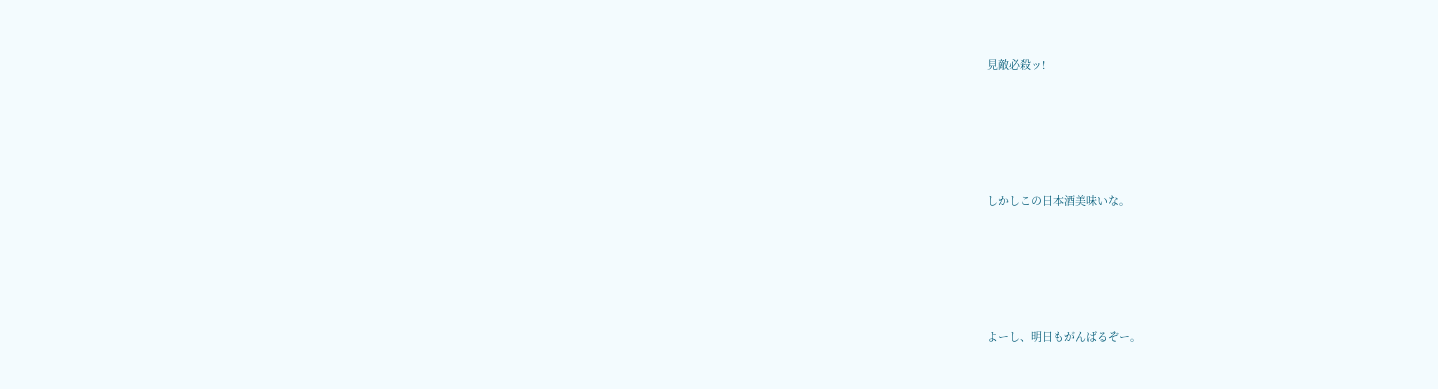見敵必殺ッ!





しかしこの日本酒美味いな。





よーし、明日もがんばるぞー。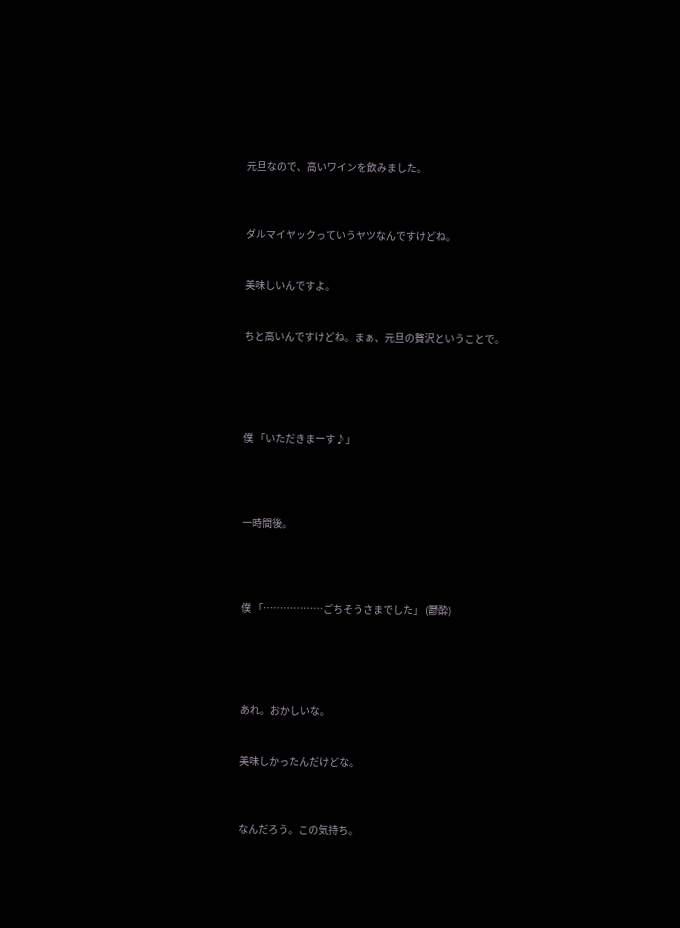元旦なので、高いワインを飲みました。



ダルマイヤックっていうヤツなんですけどね。


美味しいんですよ。


ちと高いんですけどね。まぁ、元旦の贅沢ということで。





僕 「いただきまーす♪」




一時間後。




僕 「………………ごちそうさまでした」 (鬱酔)





あれ。おかしいな。


美味しかったんだけどな。



なんだろう。この気持ち。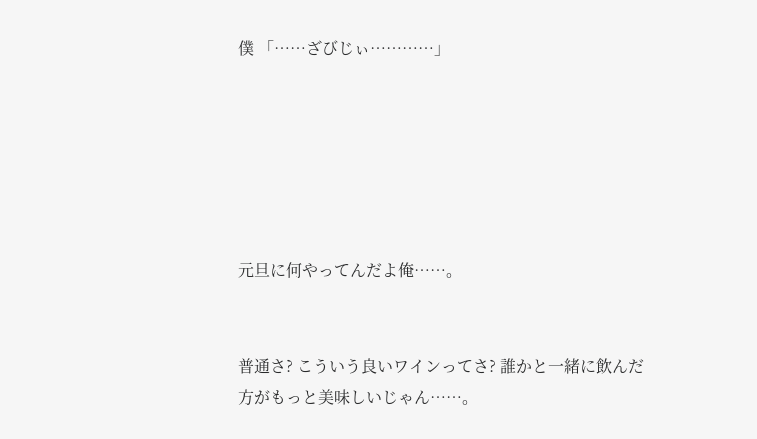僕 「……ざびじぃ…………」






元旦に何やってんだよ俺……。


普通さ? こういう良いワインってさ? 誰かと一緒に飲んだ方がもっと美味しいじゃん……。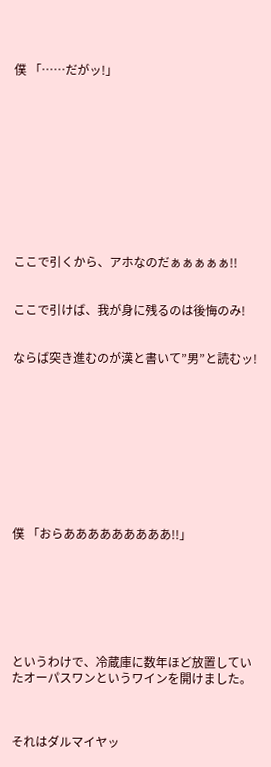僕 「……だがッ!」











ここで引くから、アホなのだぁぁぁぁぁ!!


ここで引けば、我が身に残るのは後悔のみ!


ならば突き進むのが漢と書いて”男”と読むッ!










僕 「おらあああああああああ!!」







というわけで、冷蔵庫に数年ほど放置していたオーパスワンというワインを開けました。



それはダルマイヤッ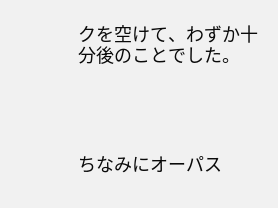クを空けて、わずか十分後のことでした。




ちなみにオーパス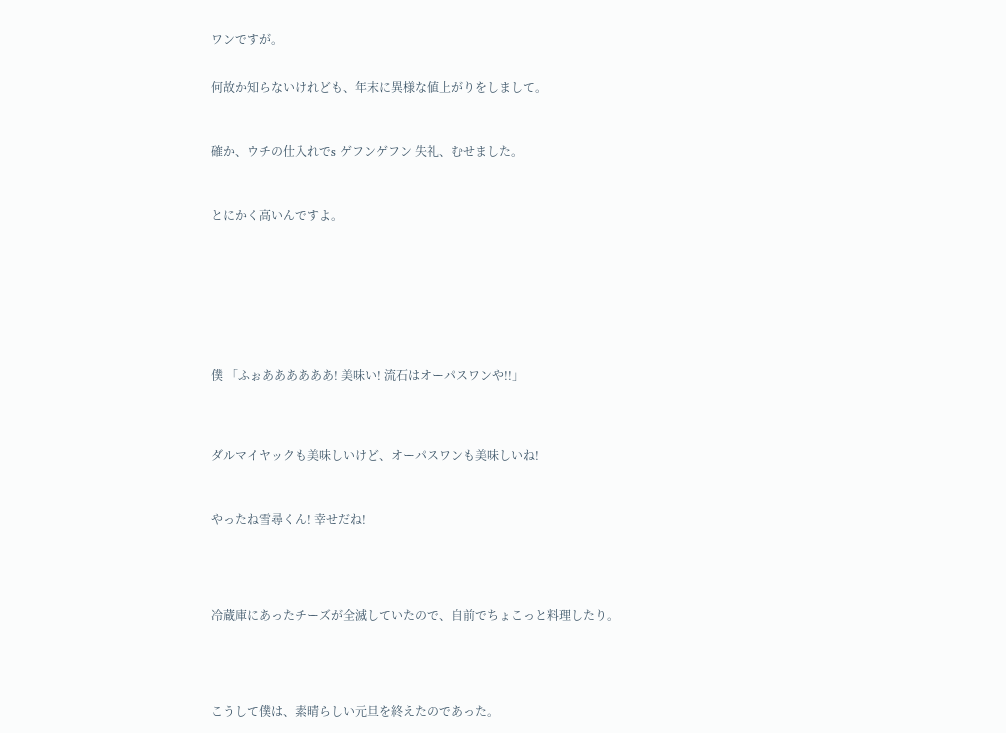ワンですが。


何故か知らないけれども、年末に異様な値上がりをしまして。



確か、ウチの仕入れでs ゲフンゲフン 失礼、むせました。



とにかく高いんですよ。









僕 「ふぉああああああ! 美味い! 流石はオーパスワンや!!」




ダルマイヤックも美味しいけど、オーパスワンも美味しいね!



やったね雪尋くん! 幸せだね!





冷蔵庫にあったチーズが全滅していたので、自前でちょこっと料理したり。





こうして僕は、素晴らしい元旦を終えたのであった。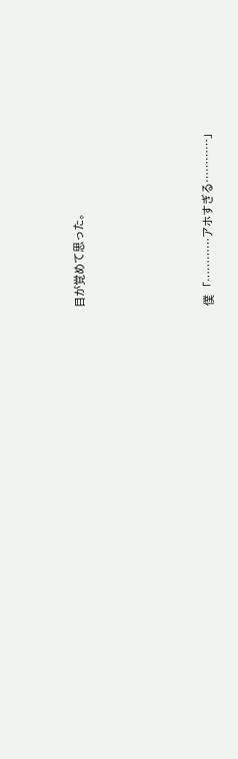目が覚めて思った。





僕 「…………アホすぎる…………」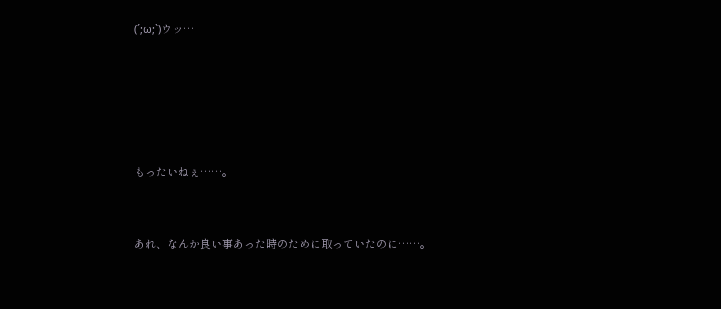(´;ω;`)ウッ…





もったいねぇ……。


あれ、なんか良い事あった時のために取っていたのに……。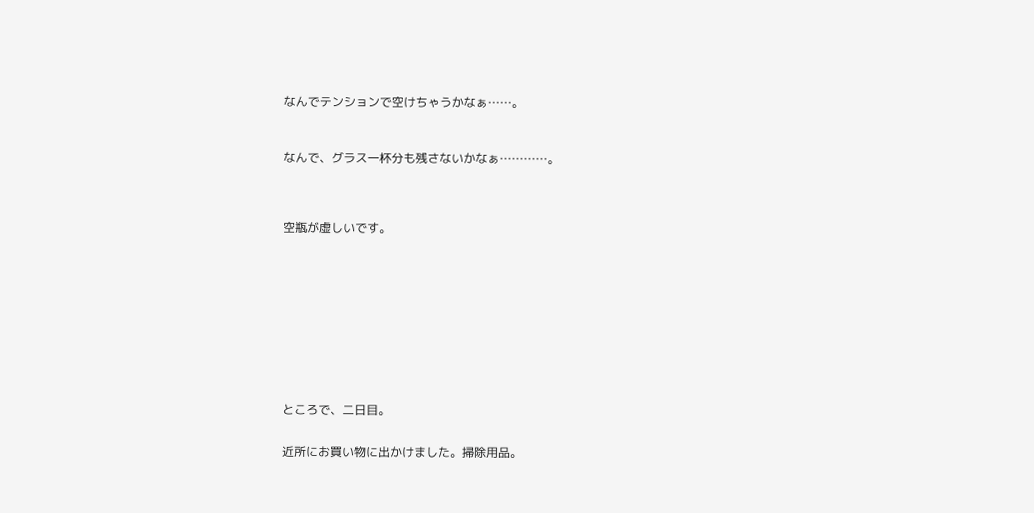なんでテンションで空けちゃうかなぁ……。



なんで、グラス一杯分も残さないかなぁ…………。




空瓶が虚しいです。












ところで、二日目。


近所にお買い物に出かけました。掃除用品。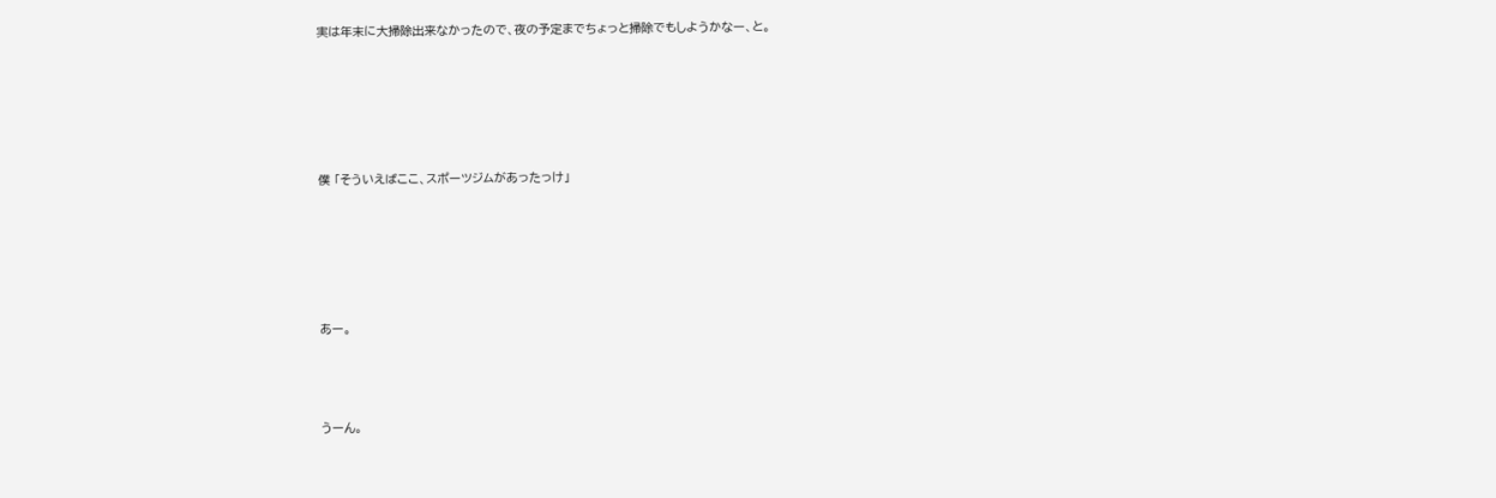実は年末に大掃除出来なかったので、夜の予定までちょっと掃除でもしようかなー、と。





僕 「そういえばここ、スポーツジムがあったっけ」





あー。



うーん。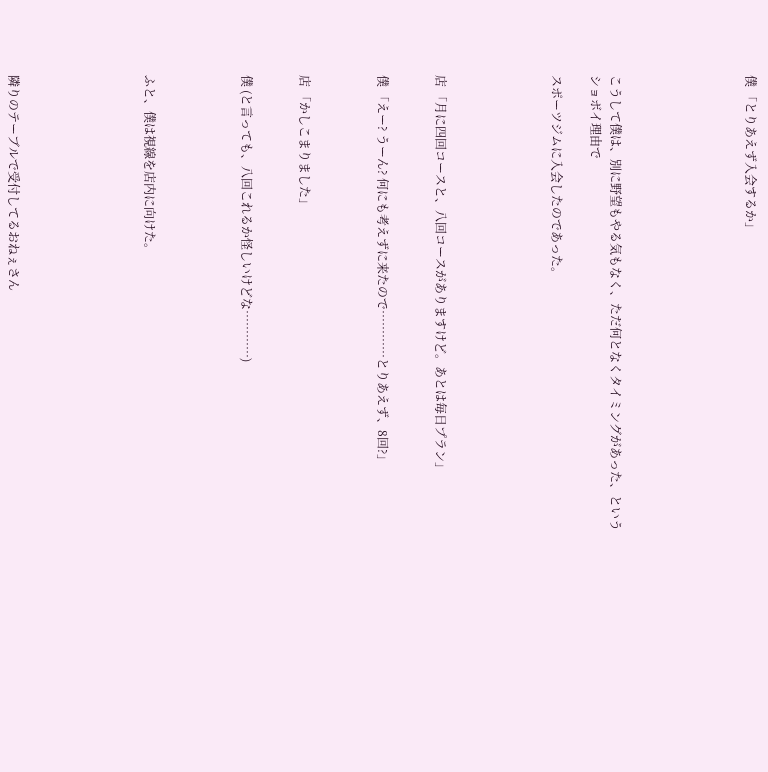僕 「とりあえず入会するか」






こうして僕は、別に野望もやる気もなく、ただ何となくタイミングがあった、というショボイ理由で

スポーツジムに入会したのであった。





店 「月に四回コースと、八回コースがありますけど。あとは毎日プラン」


僕 「えー? うーん? 何にも考えずに来たので…………とりあえず、8回?」



店 「かしこまりました」


僕 (と言っても、八回これるか怪しいけどな…………)




ふと、僕は視線を店内に向けた。






隣りのテーブルで受付してるおねぇさん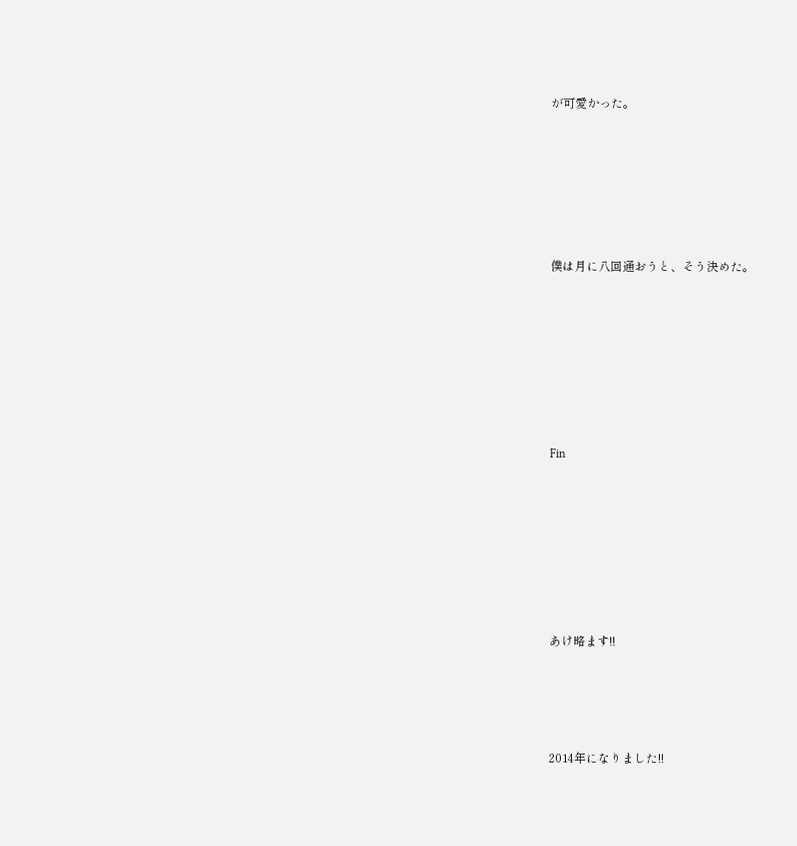が可愛かった。






僕は月に八回通おうと、そう決めた。







Fin







あけ略ます!!




2014年になりました!!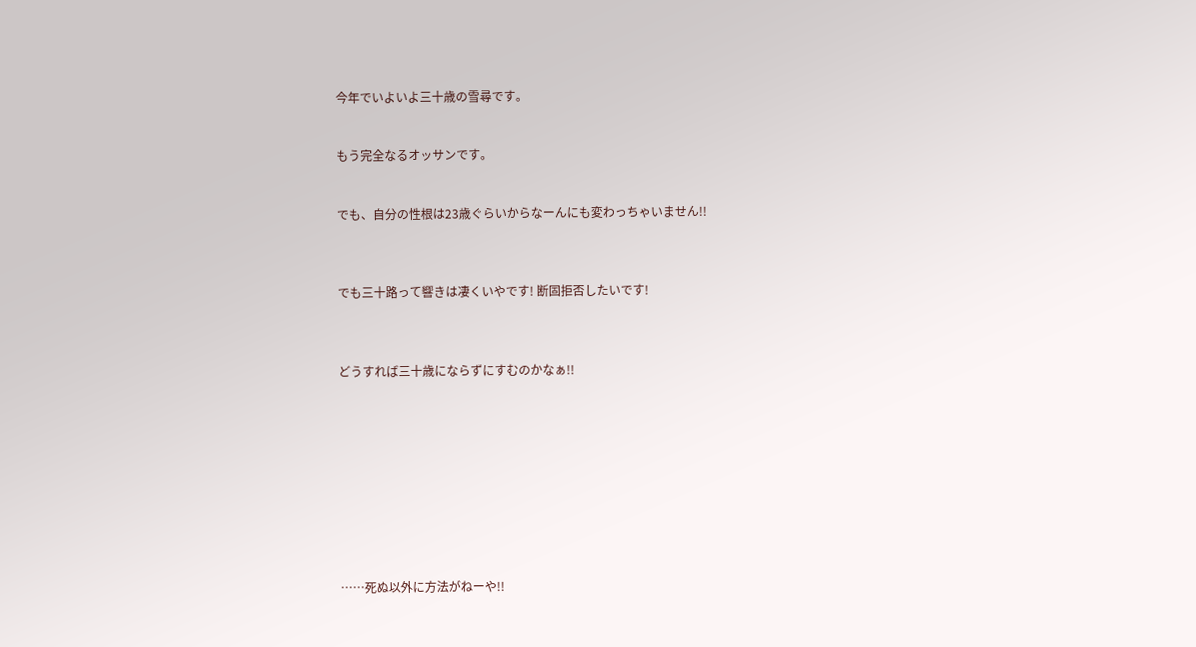今年でいよいよ三十歳の雪尋です。


もう完全なるオッサンです。


でも、自分の性根は23歳ぐらいからなーんにも変わっちゃいません!!



でも三十路って響きは凄くいやです! 断固拒否したいです!



どうすれば三十歳にならずにすむのかなぁ!!










……死ぬ以外に方法がねーや!!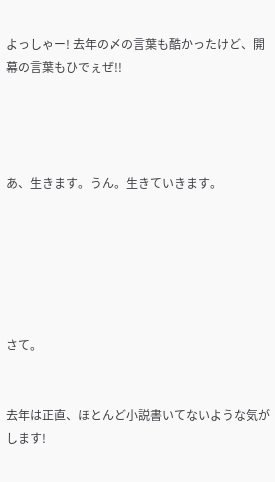よっしゃー! 去年の〆の言葉も酷かったけど、開幕の言葉もひでぇぜ!!




あ、生きます。うん。生きていきます。






さて。


去年は正直、ほとんど小説書いてないような気がします!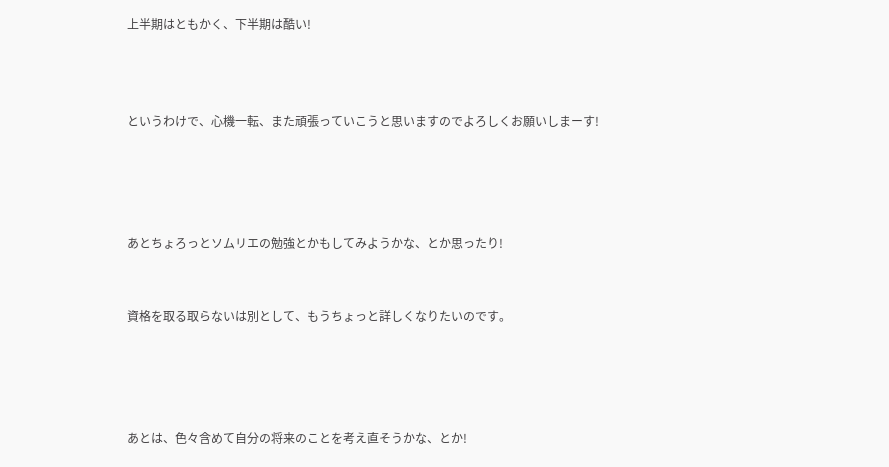上半期はともかく、下半期は酷い!



というわけで、心機一転、また頑張っていこうと思いますのでよろしくお願いしまーす!




あとちょろっとソムリエの勉強とかもしてみようかな、とか思ったり!


資格を取る取らないは別として、もうちょっと詳しくなりたいのです。




あとは、色々含めて自分の将来のことを考え直そうかな、とか!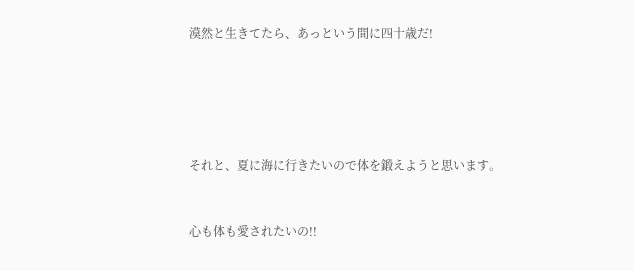漠然と生きてたら、あっという間に四十歳だ!





それと、夏に海に行きたいので体を鍛えようと思います。


心も体も愛されたいの!!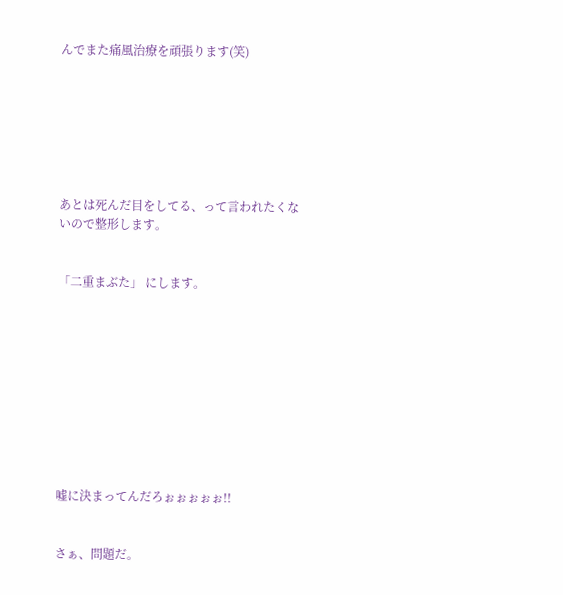んでまた痛風治療を頑張ります(笑)







あとは死んだ目をしてる、って言われたくないので整形します。


「二重まぶた」 にします。










嘘に決まってんだろぉぉぉぉぉ!!


さぁ、問題だ。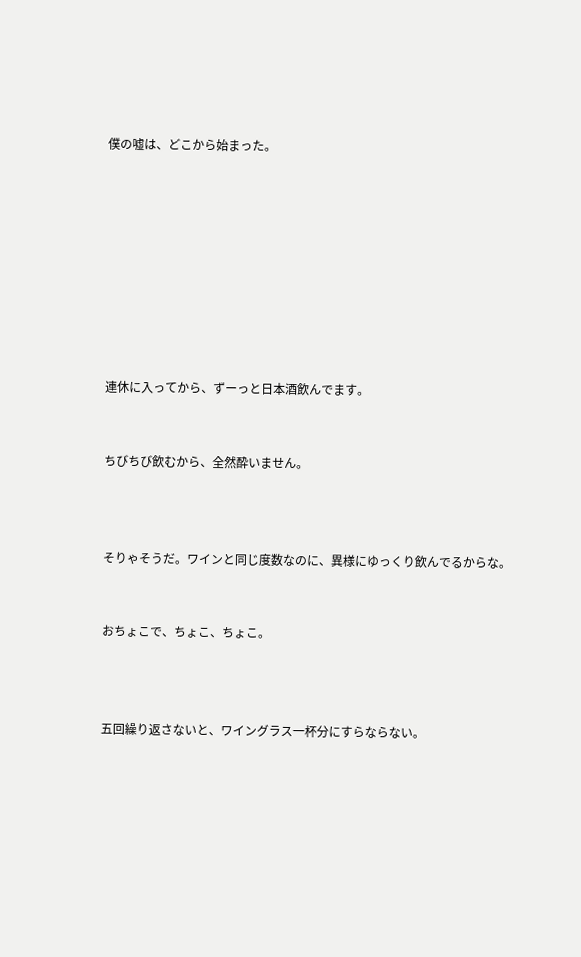僕の嘘は、どこから始まった。









連休に入ってから、ずーっと日本酒飲んでます。


ちびちび飲むから、全然酔いません。



そりゃそうだ。ワインと同じ度数なのに、異様にゆっくり飲んでるからな。


おちょこで、ちょこ、ちょこ。



五回繰り返さないと、ワイングラス一杯分にすらならない。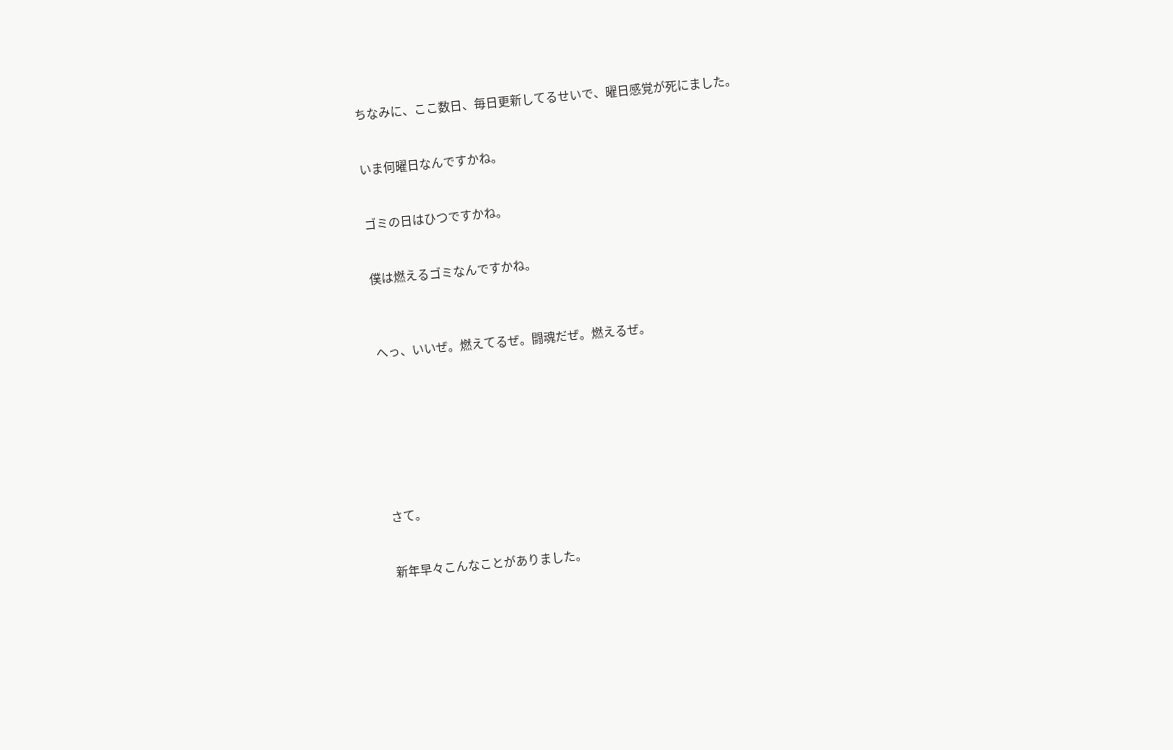ちなみに、ここ数日、毎日更新してるせいで、曜日感覚が死にました。


いま何曜日なんですかね。


ゴミの日はひつですかね。


僕は燃えるゴミなんですかね。



へっ、いいぜ。燃えてるぜ。闘魂だぜ。燃えるぜ。








さて。


新年早々こんなことがありました。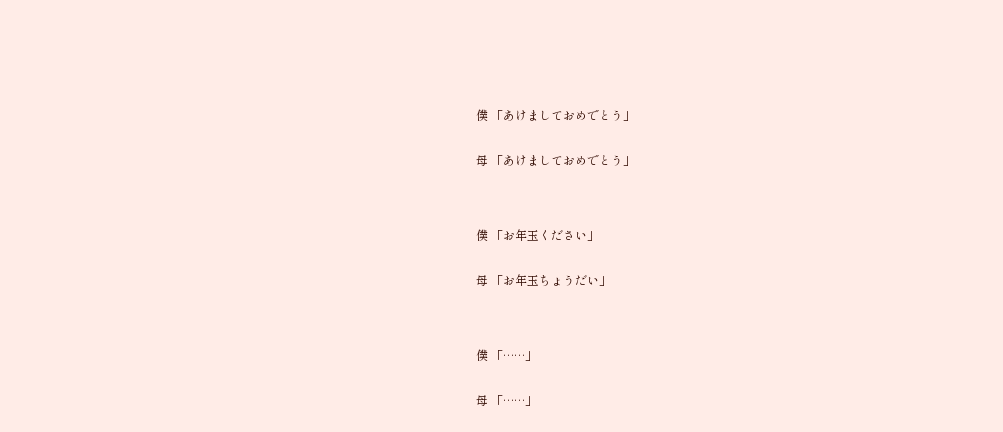僕 「あけましておめでとう」


母 「あけましておめでとう」




僕 「お年玉ください」


母 「お年玉ちょうだい」




僕 「……」


母 「……」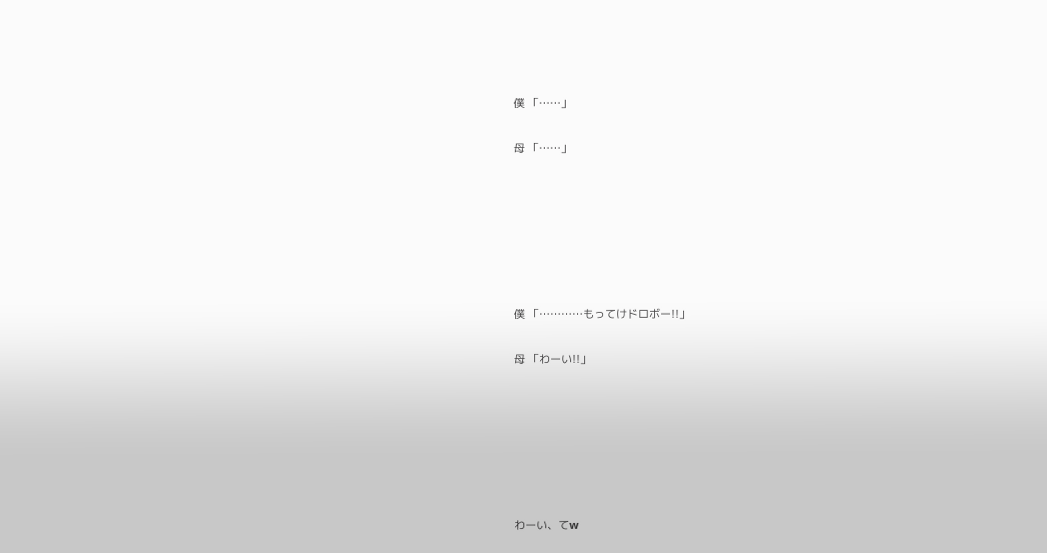僕 「……」


母 「……」










僕 「…………もってけドロボー!!」


母 「わーい!!」










わーい、てw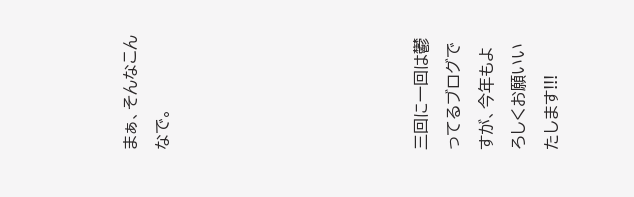まぁ、そんなこんなで。







三回に一回は鬱ってるブログですが、今年もよろしくお願いいたします!!!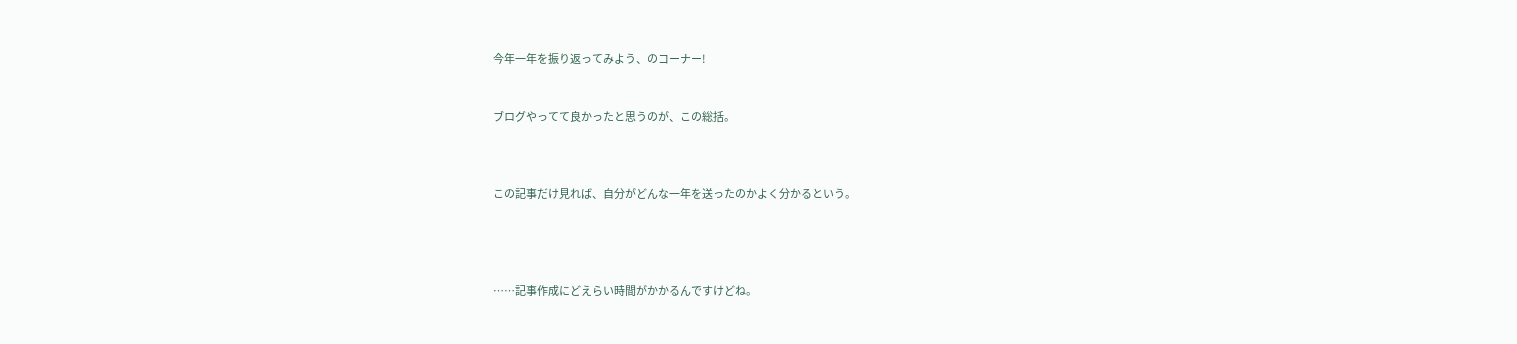今年一年を振り返ってみよう、のコーナー!


ブログやってて良かったと思うのが、この総括。



この記事だけ見れば、自分がどんな一年を送ったのかよく分かるという。




……記事作成にどえらい時間がかかるんですけどね。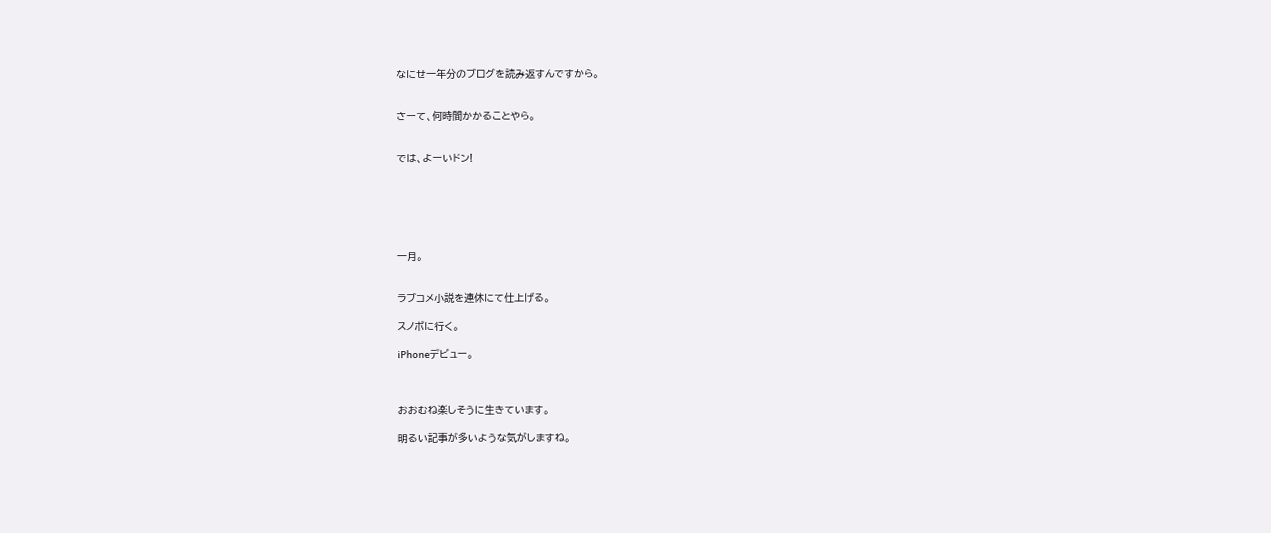なにせ一年分のブログを読み返すんですから。


さーて、何時間かかることやら。


では、よーいドン!






一月。


ラブコメ小説を連休にて仕上げる。

スノボに行く。

iPhoneデビュー。



おおむね楽しそうに生きています。

明るい記事が多いような気がしますね。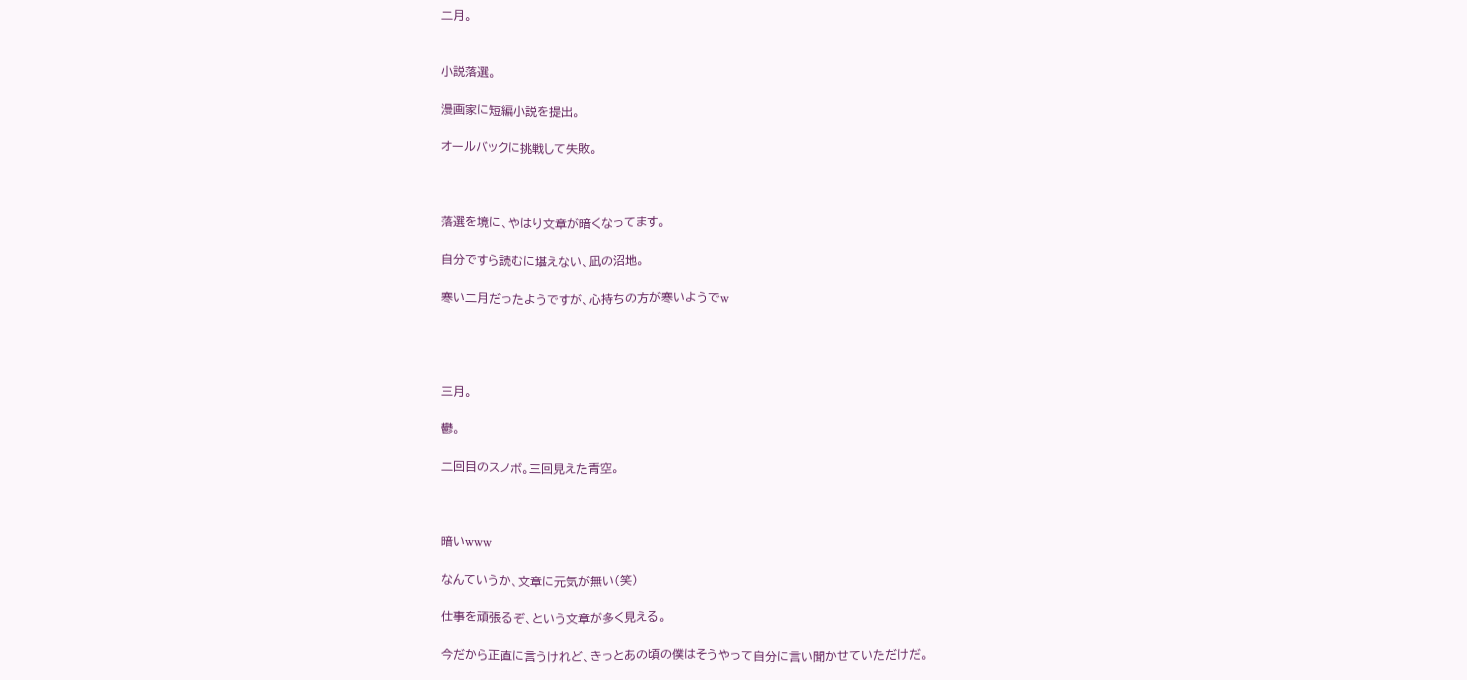二月。


小説落選。

漫画家に短編小説を提出。

オールバックに挑戦して失敗。



落選を境に、やはり文章が暗くなってます。

自分ですら読むに堪えない、凪の沼地。

寒い二月だったようですが、心持ちの方が寒いようでw




三月。

鬱。

二回目のスノボ。三回見えた青空。



暗いwww

なんていうか、文章に元気が無い(笑)

仕事を頑張るぞ、という文章が多く見える。

今だから正直に言うけれど、きっとあの頃の僕はそうやって自分に言い聞かせていただけだ。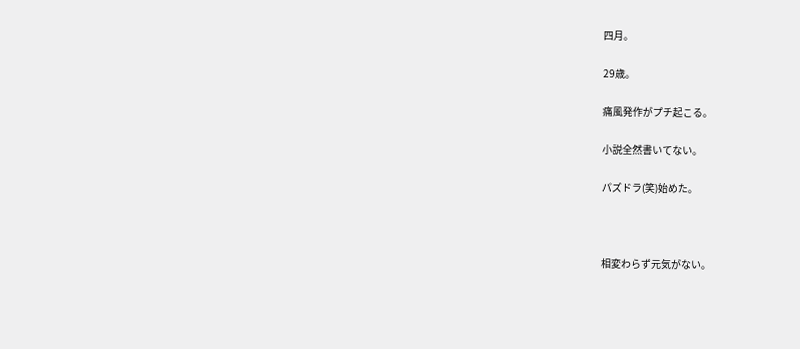四月。

29歳。

痛風発作がプチ起こる。

小説全然書いてない。

パズドラ(笑)始めた。



相変わらず元気がない。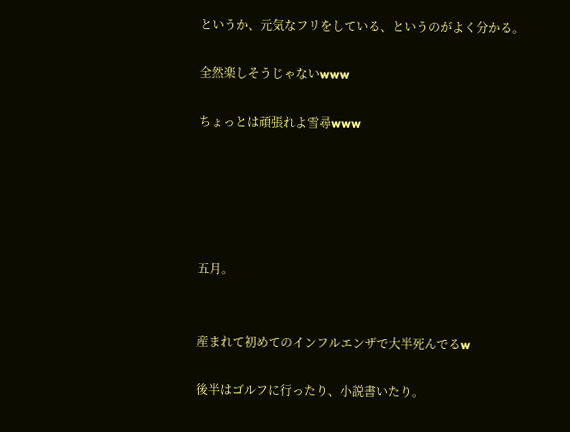というか、元気なフリをしている、というのがよく分かる。

全然楽しそうじゃないwww

ちょっとは頑張れよ雪尋www





五月。


産まれて初めてのインフルエンザで大半死んでるw

後半はゴルフに行ったり、小説書いたり。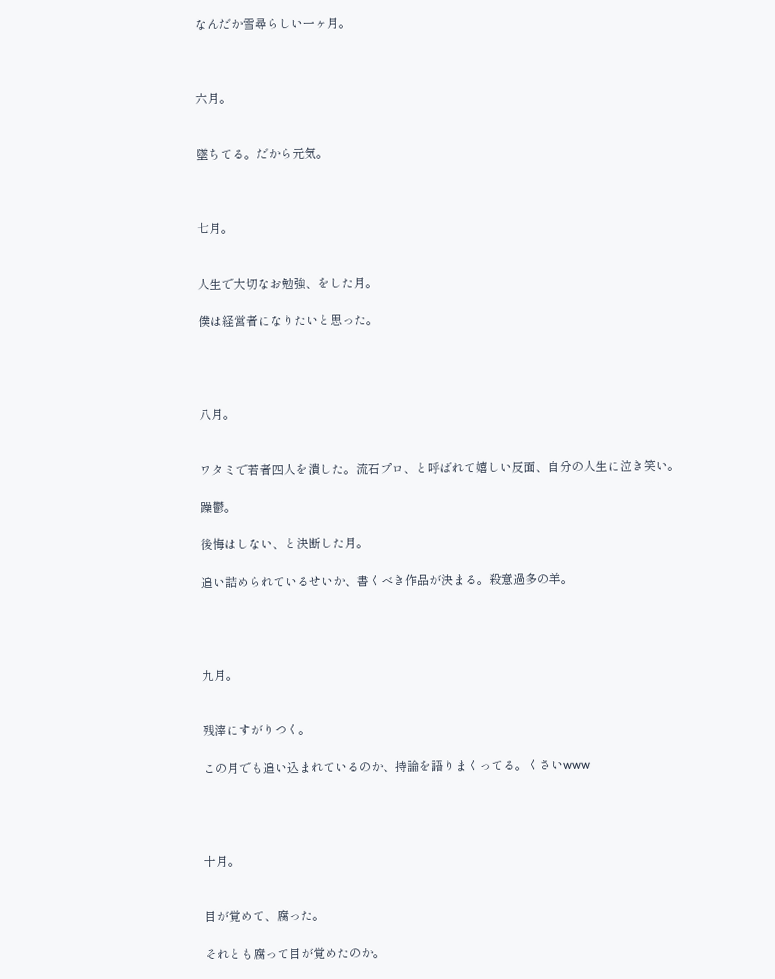なんだか雪尋らしい一ヶ月。



六月。


墜ちてる。だから元気。



七月。


人生で大切なお勉強、をした月。

僕は経営者になりたいと思った。




八月。


ワタミで若者四人を潰した。流石プロ、と呼ばれて嬉しい反面、自分の人生に泣き笑い。

躁鬱。

後悔はしない、と決断した月。

追い詰められているせいか、書くべき作品が決まる。殺意過多の羊。




九月。


残滓にすがりつく。

この月でも追い込まれているのか、持論を語りまくってる。くさいwww




十月。


目が覚めて、腐った。

それとも腐って目が覚めたのか。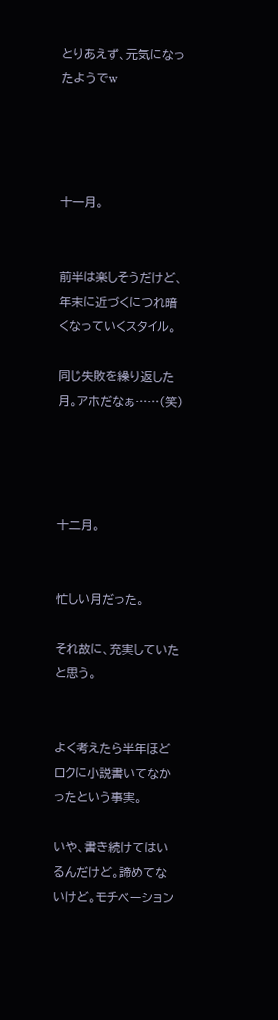とりあえず、元気になったようでw




十一月。


前半は楽しそうだけど、年末に近づくにつれ暗くなっていくスタイル。

同じ失敗を繰り返した月。アホだなぁ……(笑)




十二月。


忙しい月だった。

それ故に、充実していたと思う。


よく考えたら半年ほどロクに小説書いてなかったという事実。

いや、書き続けてはいるんだけど。諦めてないけど。モチベーション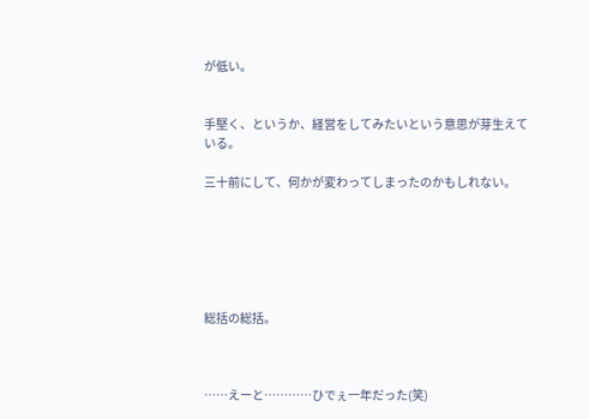が低い。


手堅く、というか、経営をしてみたいという意思が芽生えている。

三十前にして、何かが変わってしまったのかもしれない。






総括の総括。



……えーと…………ひでぇ一年だった(笑)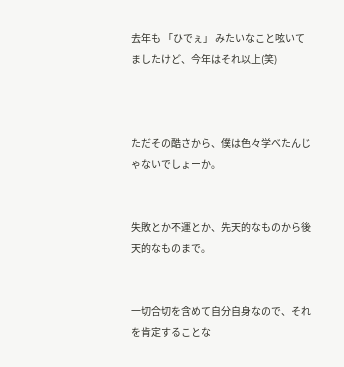去年も 「ひでぇ」 みたいなこと呟いてましたけど、今年はそれ以上(笑)



ただその酷さから、僕は色々学べたんじゃないでしょーか。


失敗とか不運とか、先天的なものから後天的なものまで。


一切合切を含めて自分自身なので、それを肯定することな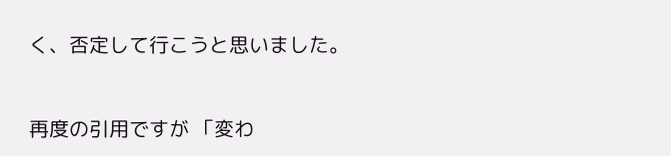く、否定して行こうと思いました。


再度の引用ですが 「変わ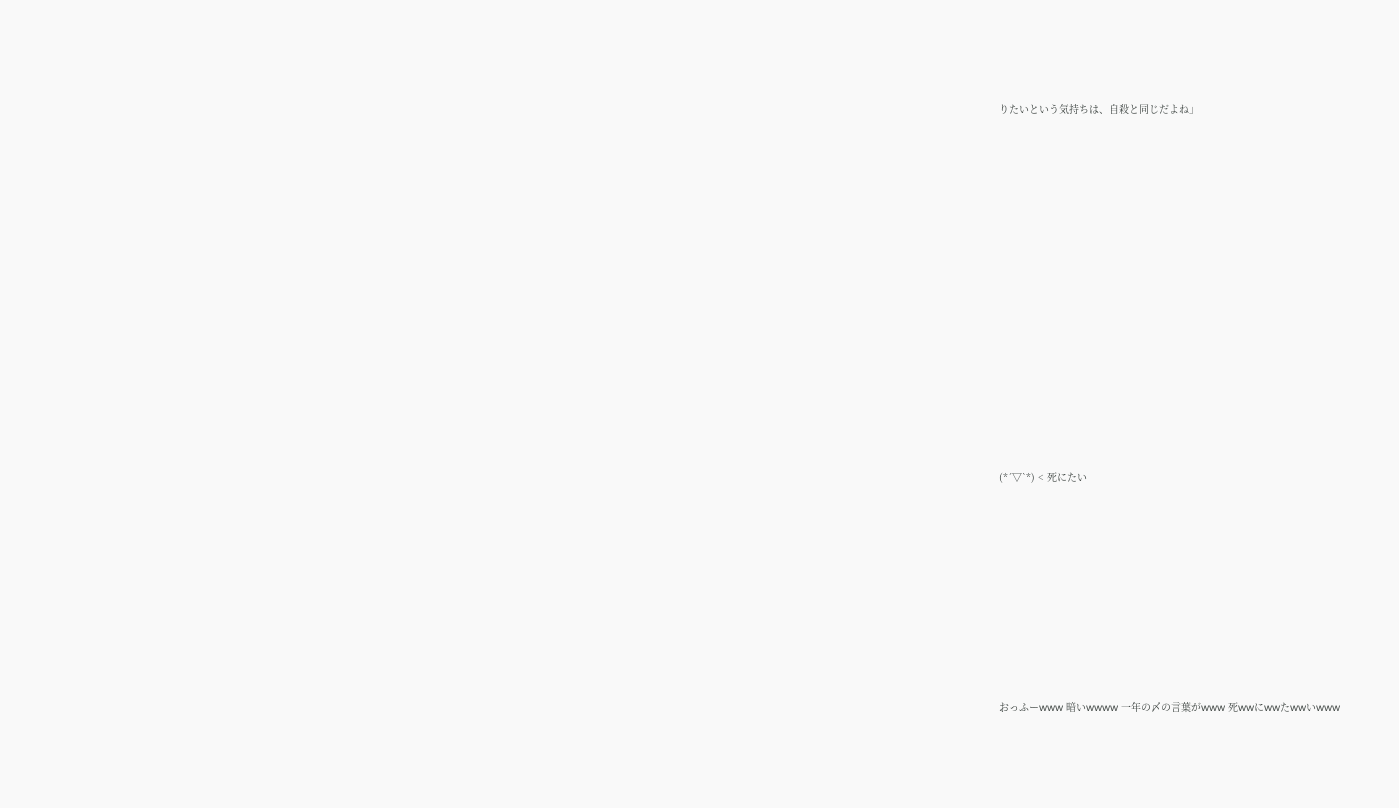りたいという気持ちは、自殺と同じだよね」















(*´▽`*) < 死にたい









おっふーwww 暗いwwww 一年の〆の言葉がwww 死wwにwwたwwいwww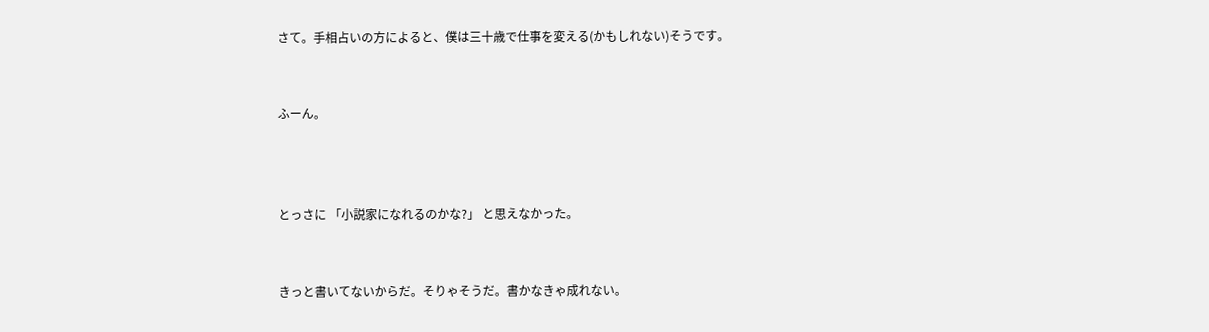さて。手相占いの方によると、僕は三十歳で仕事を変える(かもしれない)そうです。


ふーん。



とっさに 「小説家になれるのかな?」 と思えなかった。


きっと書いてないからだ。そりゃそうだ。書かなきゃ成れない。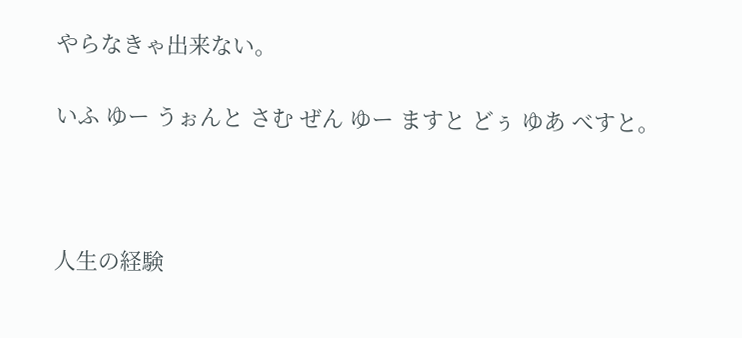やらなきゃ出来ない。


いふ ゆー うぉんと さむ ぜん ゆー ますと どぅ ゆあ べすと。





人生の経験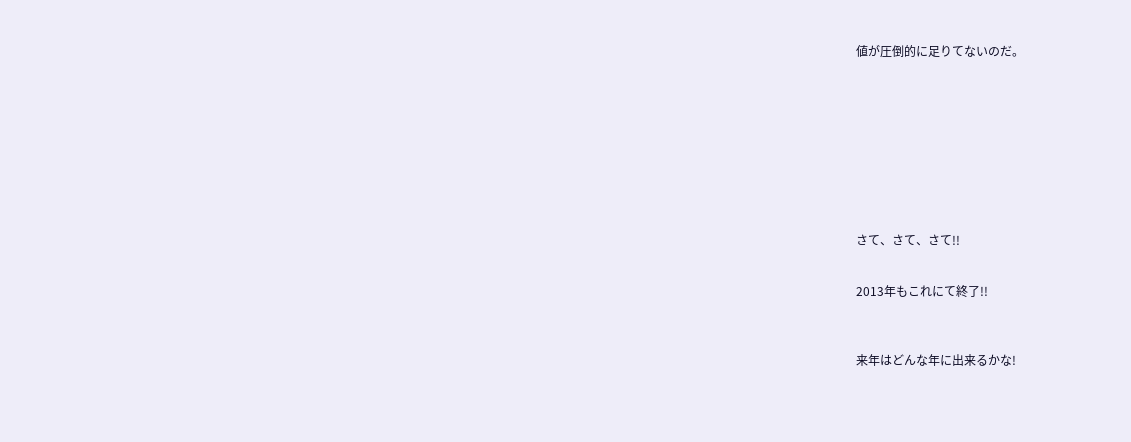値が圧倒的に足りてないのだ。










さて、さて、さて!!


2013年もこれにて終了!!



来年はどんな年に出来るかな!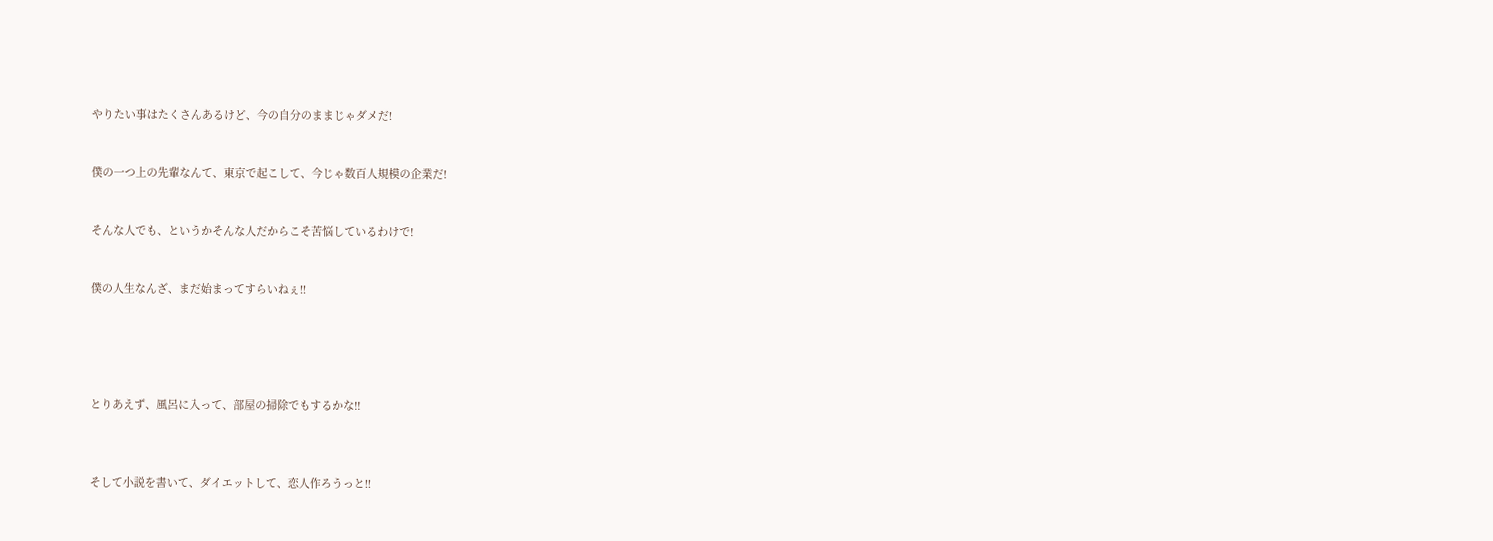やりたい事はたくさんあるけど、今の自分のままじゃダメだ!


僕の一つ上の先輩なんて、東京で起こして、今じゃ数百人規模の企業だ!


そんな人でも、というかそんな人だからこそ苦悩しているわけで!


僕の人生なんざ、まだ始まってすらいねぇ!!





とりあえず、風呂に入って、部屋の掃除でもするかな!!



そして小説を書いて、ダイエットして、恋人作ろうっと!!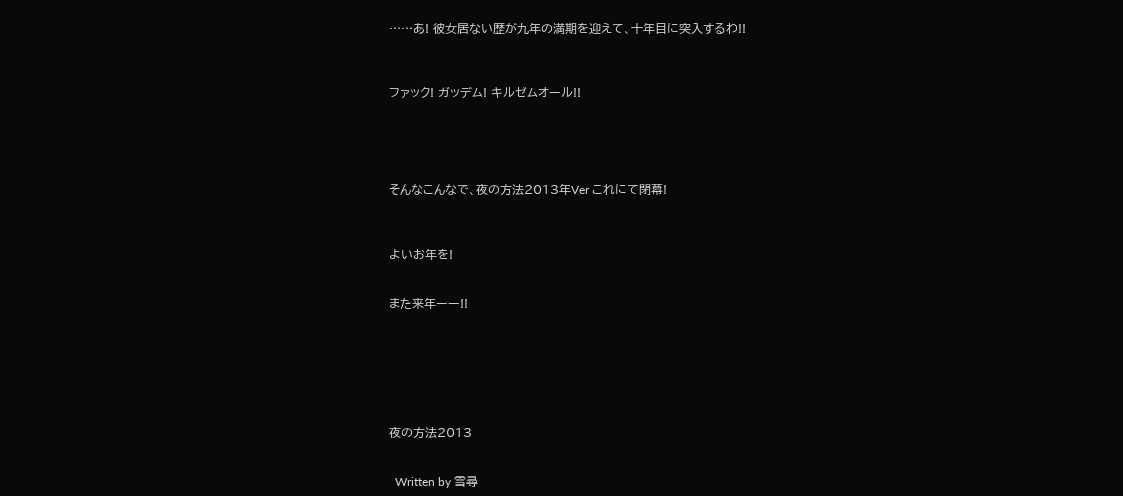……あ! 彼女居ない歴が九年の満期を迎えて、十年目に突入するわ!!



ファック! ガッデム! キルゼムオール!!





そんなこんなで、夜の方法2013年Ver これにて閉幕!



よいお年を!


また来年ーー!!







夜の方法2013


  Written by 雪尋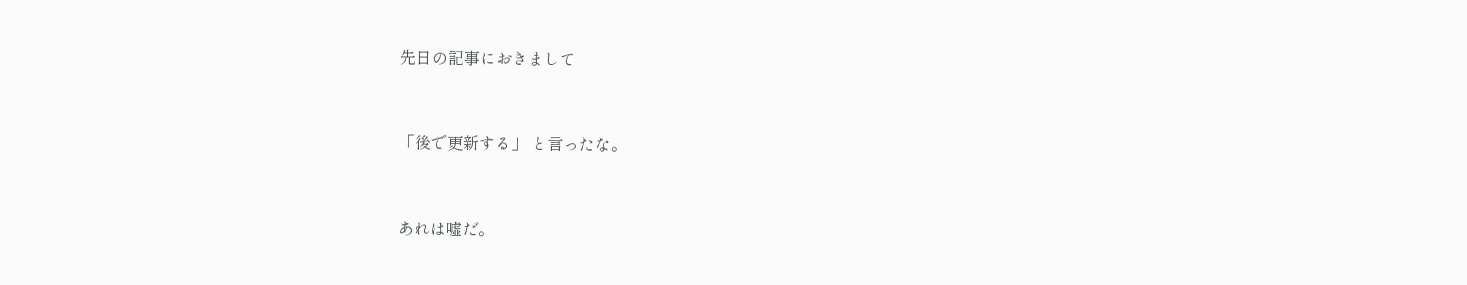先日の記事におきまして


「後で更新する」 と言ったな。


あれは嘘だ。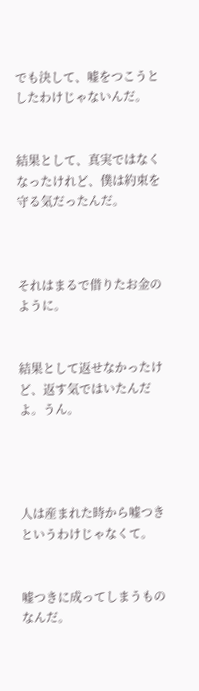でも決して、嘘をつこうとしたわけじゃないんだ。


結果として、真実ではなくなったけれど、僕は約束を守る気だったんだ。



それはまるで借りたお金のように。


結果として返せなかったけど、返す気ではいたんだよ。うん。




人は産まれた時から嘘つきというわけじゃなくて。


嘘つきに成ってしまうものなんだ。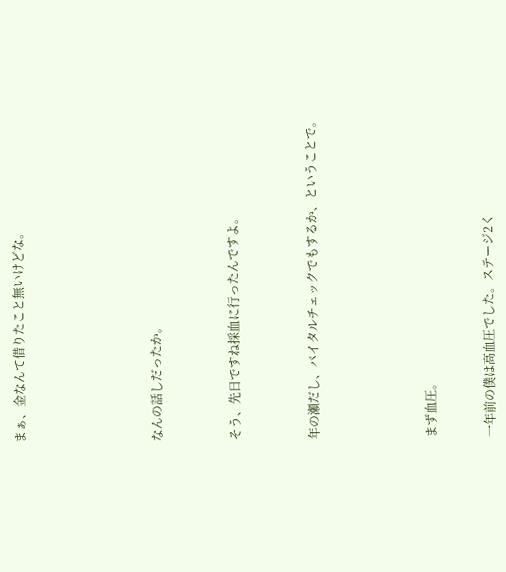まぁ、金なんて借りたこと無いけどな。






なんの話しだったか。



そう、先日ですね採血に行ったんですよ。



年の瀬だし、バイタルチェックでもするか、ということで。





まず血圧。


一年前の僕は高血圧でした。ステージ2く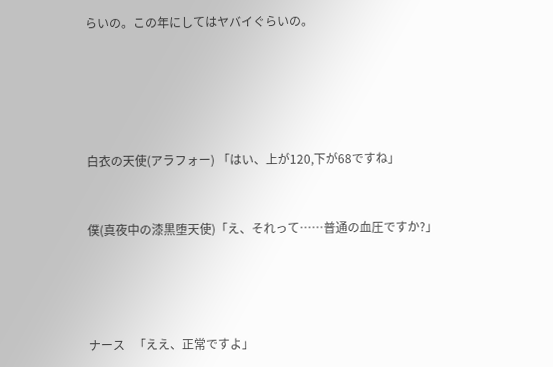らいの。この年にしてはヤバイぐらいの。





白衣の天使(アラフォー) 「はい、上が120,下が68ですね」


僕(真夜中の漆黒堕天使)「え、それって……普通の血圧ですか?」




ナース   「ええ、正常ですよ」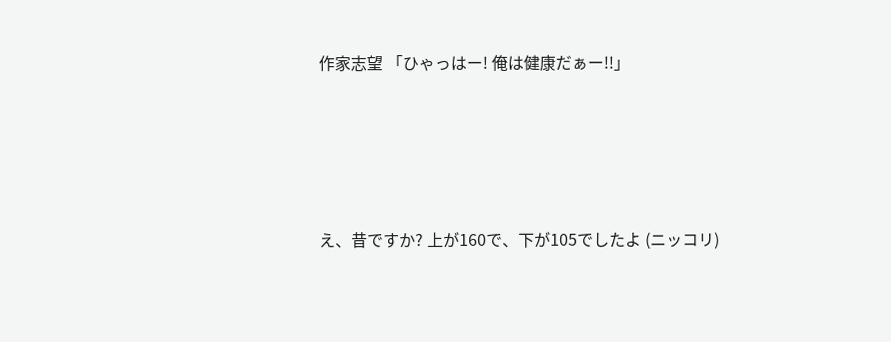作家志望 「ひゃっはー! 俺は健康だぁー!!」





え、昔ですか? 上が160で、下が105でしたよ (ニッコリ)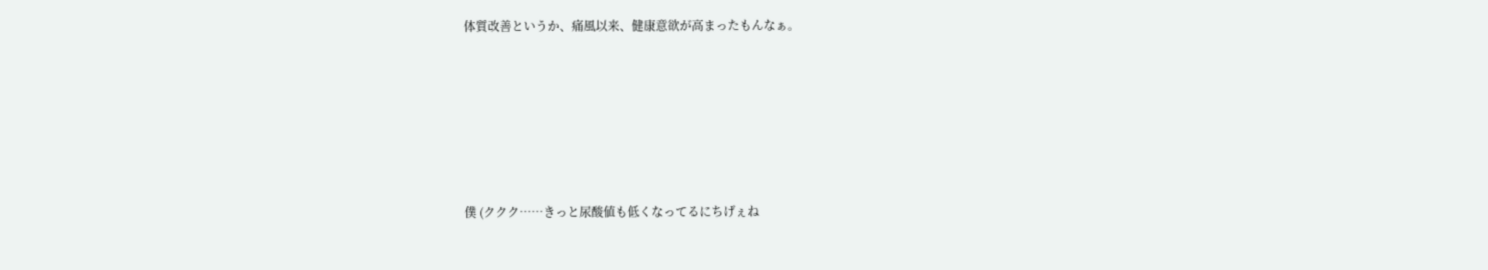体質改善というか、痛風以来、健康意欲が高まったもんなぁ。






僕 (ククク……きっと尿酸値も低くなってるにちげぇね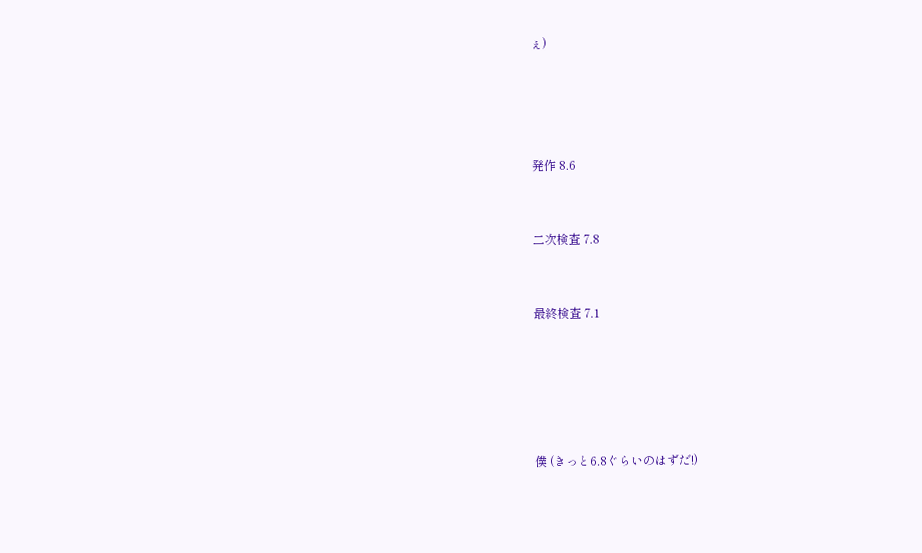ぇ)




発作 8.6


二次検査 7.8


最終検査 7.1





僕 (きっと6.8ぐらいのはずだ!)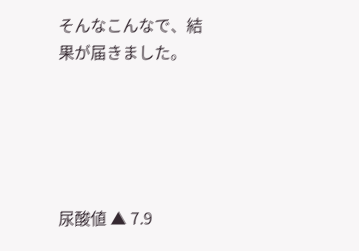そんなこんなで、結果が届きました。





尿酸値 ▲ 7.9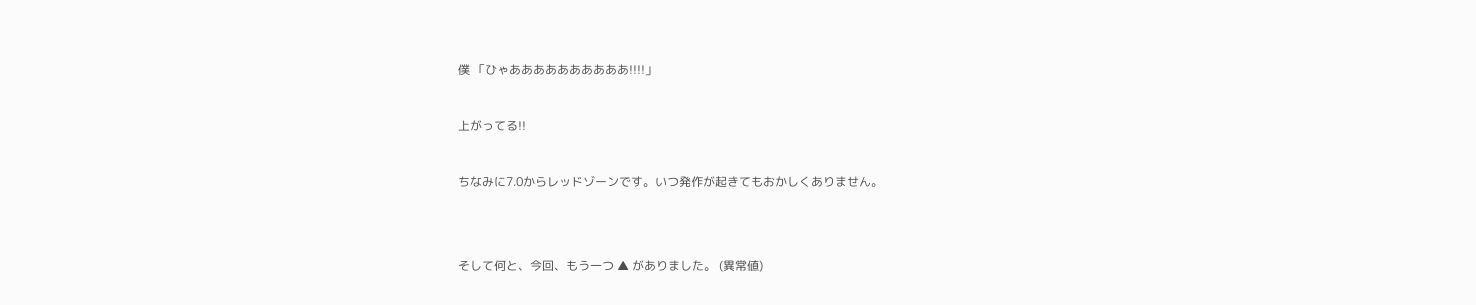僕 「ひゃああああああああああ!!!!」



上がってる!!



ちなみに7.0からレッドゾーンです。いつ発作が起きてもおかしくありません。





そして何と、今回、もう一つ ▲ がありました。 (異常値)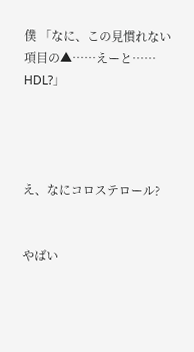僕 「なに、この見慣れない項目の▲……えーと…… HDL?」




え、なにコロステロール?


やばい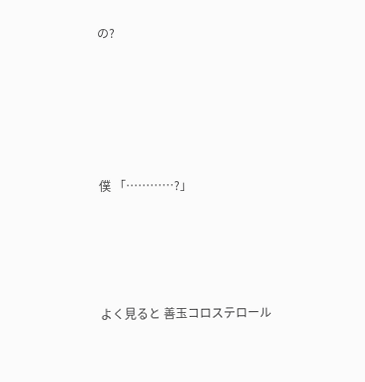の?





僕 「…………?」




よく見ると 善玉コロステロール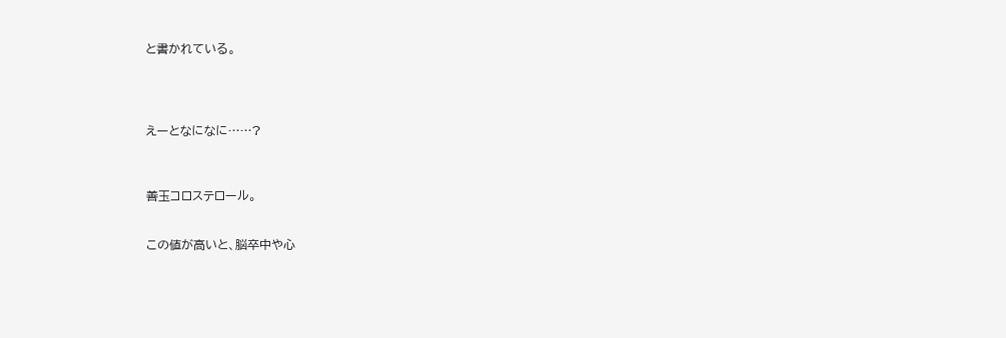と書かれている。




えーとなになに……?



善玉コロステロール。


この値が高いと、脳卒中や心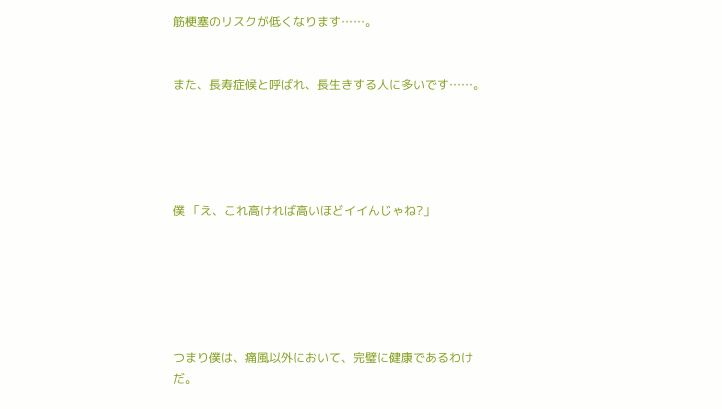筋梗塞のリスクが低くなります……。


また、長寿症候と呼ばれ、長生きする人に多いです……。





僕 「え、これ高ければ高いほどイイんじゃね?」






つまり僕は、痛風以外において、完璧に健康であるわけだ。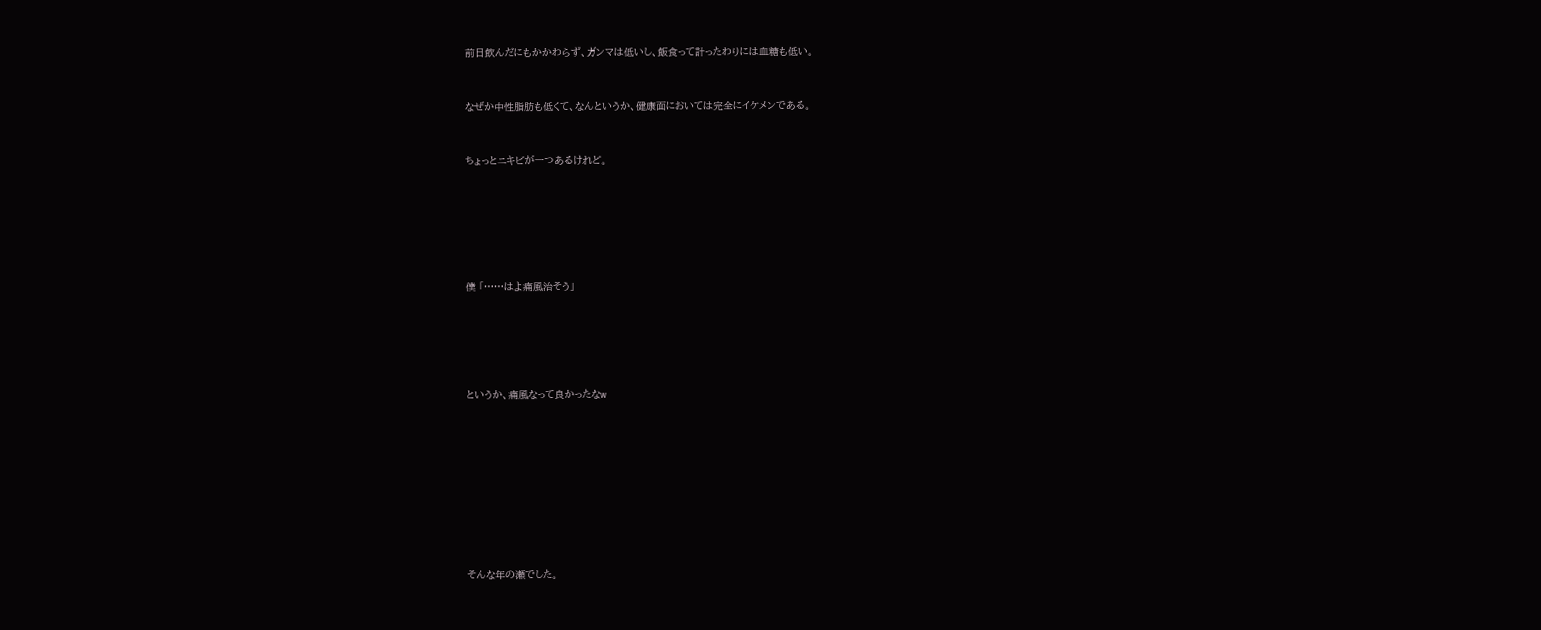前日飲んだにもかかわらず、ガンマは低いし、飯食って計ったわりには血糖も低い。


なぜか中性脂肪も低くて、なんというか、健康面においては完全にイケメンである。


ちょっとニキビが一つあるけれど。






僕 「……はよ痛風治そう」





というか、痛風なって良かったなw









そんな年の瀬でした。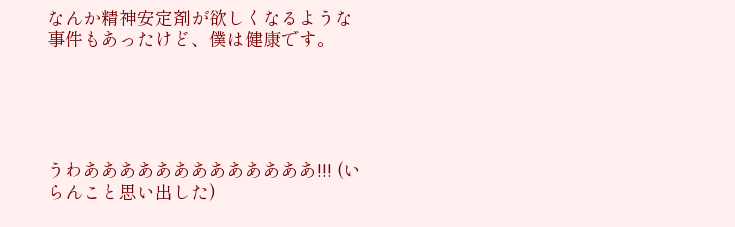なんか精神安定剤が欲しくなるような事件もあったけど、僕は健康です。





うわあああああああああああああ!!! (いらんこと思い出した)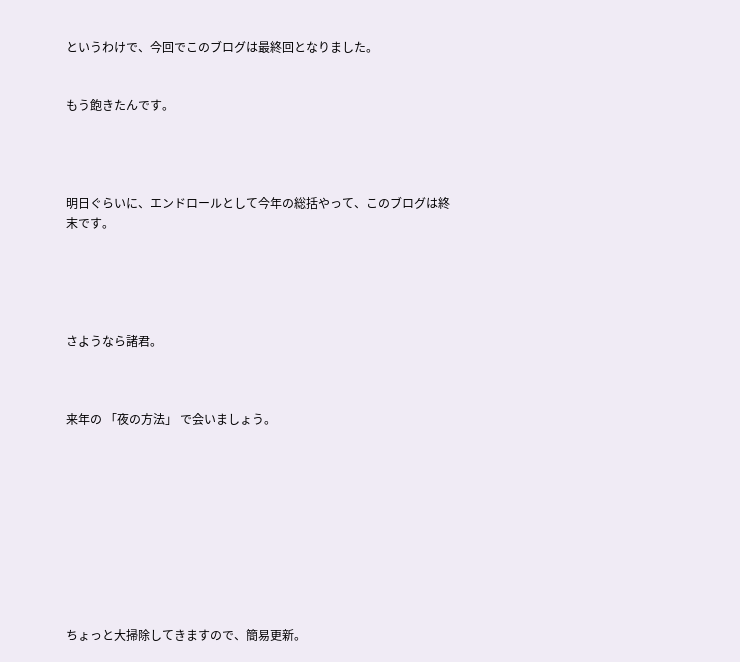というわけで、今回でこのブログは最終回となりました。


もう飽きたんです。




明日ぐらいに、エンドロールとして今年の総括やって、このブログは終末です。





さようなら諸君。



来年の 「夜の方法」 で会いましょう。










ちょっと大掃除してきますので、簡易更新。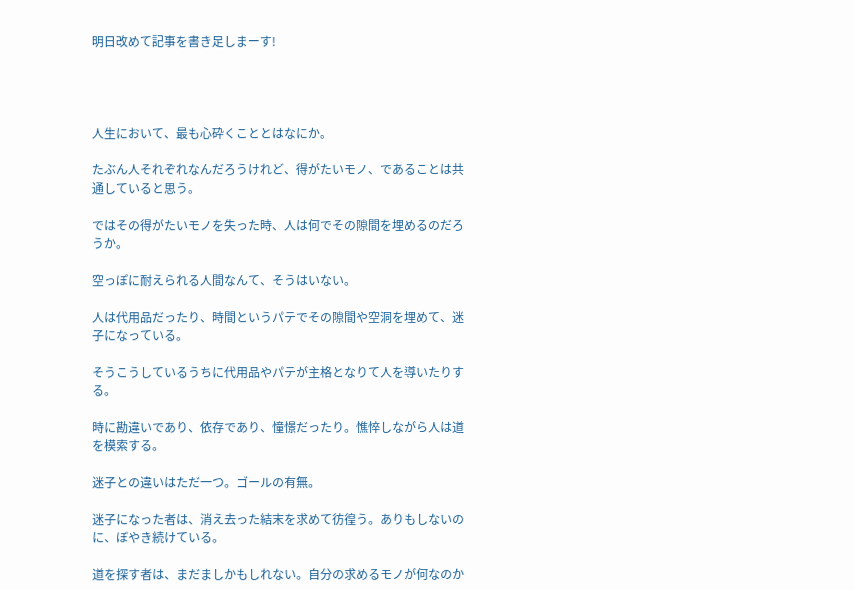明日改めて記事を書き足しまーす!




人生において、最も心砕くこととはなにか。

たぶん人それぞれなんだろうけれど、得がたいモノ、であることは共通していると思う。

ではその得がたいモノを失った時、人は何でその隙間を埋めるのだろうか。

空っぽに耐えられる人間なんて、そうはいない。

人は代用品だったり、時間というパテでその隙間や空洞を埋めて、迷子になっている。

そうこうしているうちに代用品やパテが主格となりて人を導いたりする。

時に勘違いであり、依存であり、憧憬だったり。憔悴しながら人は道を模索する。

迷子との違いはただ一つ。ゴールの有無。

迷子になった者は、消え去った結末を求めて彷徨う。ありもしないのに、ぼやき続けている。

道を探す者は、まだましかもしれない。自分の求めるモノが何なのか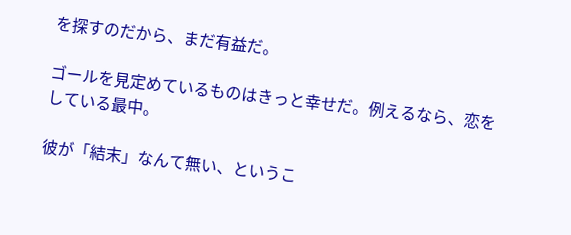を探すのだから、まだ有益だ。

ゴールを見定めているものはきっと幸せだ。例えるなら、恋をしている最中。

彼が「結末」なんて無い、というこ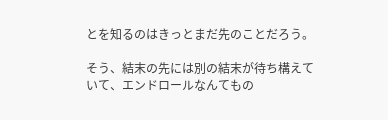とを知るのはきっとまだ先のことだろう。

そう、結末の先には別の結末が待ち構えていて、エンドロールなんてもの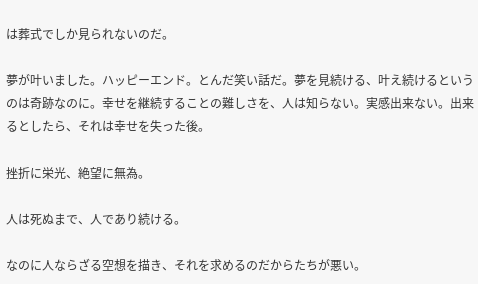は葬式でしか見られないのだ。

夢が叶いました。ハッピーエンド。とんだ笑い話だ。夢を見続ける、叶え続けるというのは奇跡なのに。幸せを継続することの難しさを、人は知らない。実感出来ない。出来るとしたら、それは幸せを失った後。

挫折に栄光、絶望に無為。

人は死ぬまで、人であり続ける。

なのに人ならざる空想を描き、それを求めるのだからたちが悪い。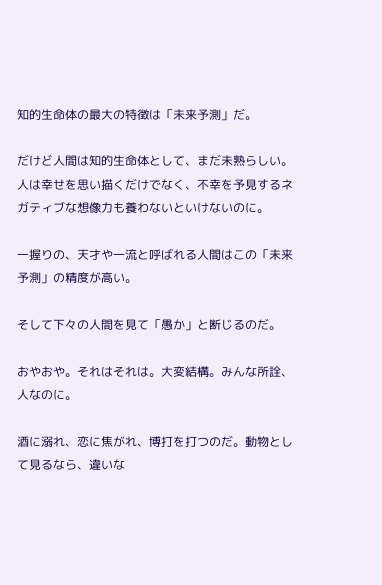知的生命体の最大の特徴は「未来予測」だ。

だけど人間は知的生命体として、まだ未熟らしい。人は幸せを思い描くだけでなく、不幸を予見するネガティブな想像力も養わないといけないのに。

一握りの、天才や一流と呼ばれる人間はこの「未来予測」の精度が高い。

そして下々の人間を見て「愚か」と断じるのだ。

おやおや。それはそれは。大変結構。みんな所詮、人なのに。

酒に溺れ、恋に焦がれ、博打を打つのだ。動物として見るなら、違いな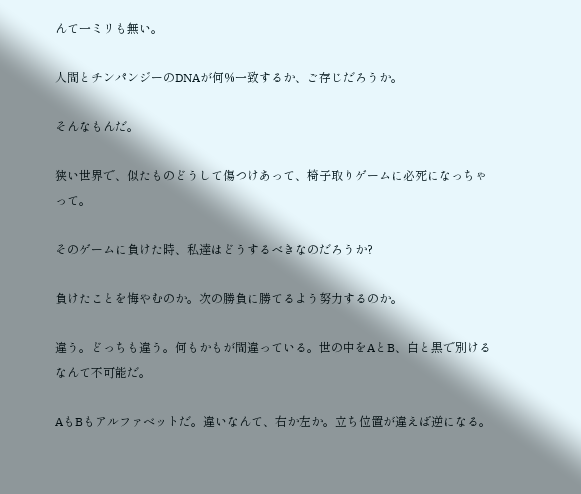んて一ミリも無い。

人間とチンパンジーのDNAが何%一致するか、ご存じだろうか。

そんなもんだ。

狭い世界で、似たものどうして傷つけあって、椅子取りゲームに必死になっちゃって。

そのゲームに負けた時、私達はどうするべきなのだろうか?

負けたことを悔やむのか。次の勝負に勝てるよう努力するのか。

違う。どっちも違う。何もかもが間違っている。世の中をAとB、白と黒で別けるなんて不可能だ。

AもBもアルファベットだ。違いなんて、右か左か。立ち位置が違えば逆になる。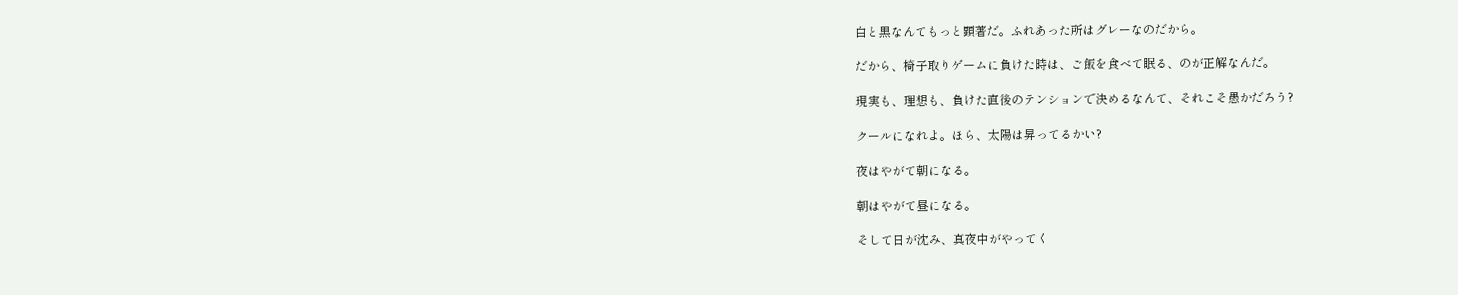白と黒なんてもっと顕著だ。ふれあった所はグレーなのだから。

だから、椅子取りゲームに負けた時は、ご飯を食べて眠る、のが正解なんだ。

現実も、理想も、負けた直後のテンションで決めるなんて、それこそ愚かだろう?

クールになれよ。ほら、太陽は昇ってるかい?

夜はやがて朝になる。

朝はやがて昼になる。

そして日が沈み、真夜中がやってく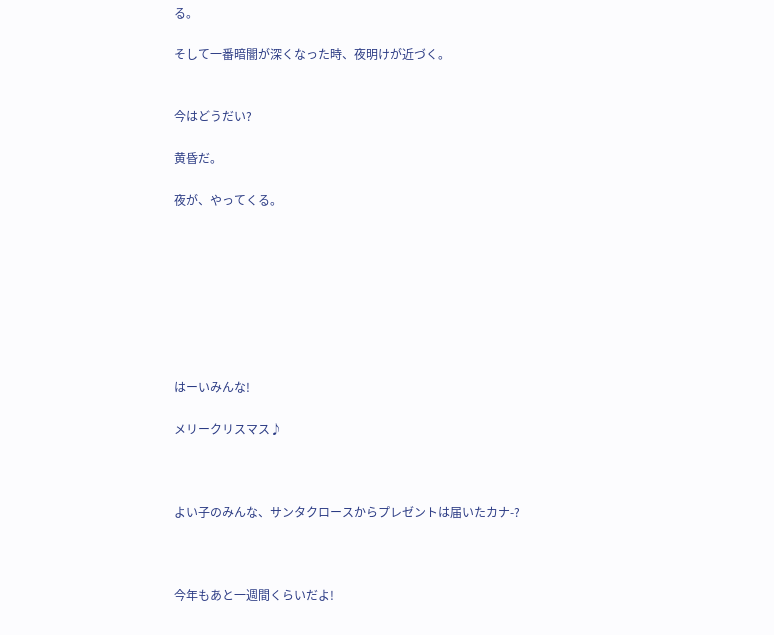る。

そして一番暗闇が深くなった時、夜明けが近づく。


今はどうだい?

黄昏だ。

夜が、やってくる。








はーいみんな!

メリークリスマス♪



よい子のみんな、サンタクロースからプレゼントは届いたカナ-?



今年もあと一週間くらいだよ!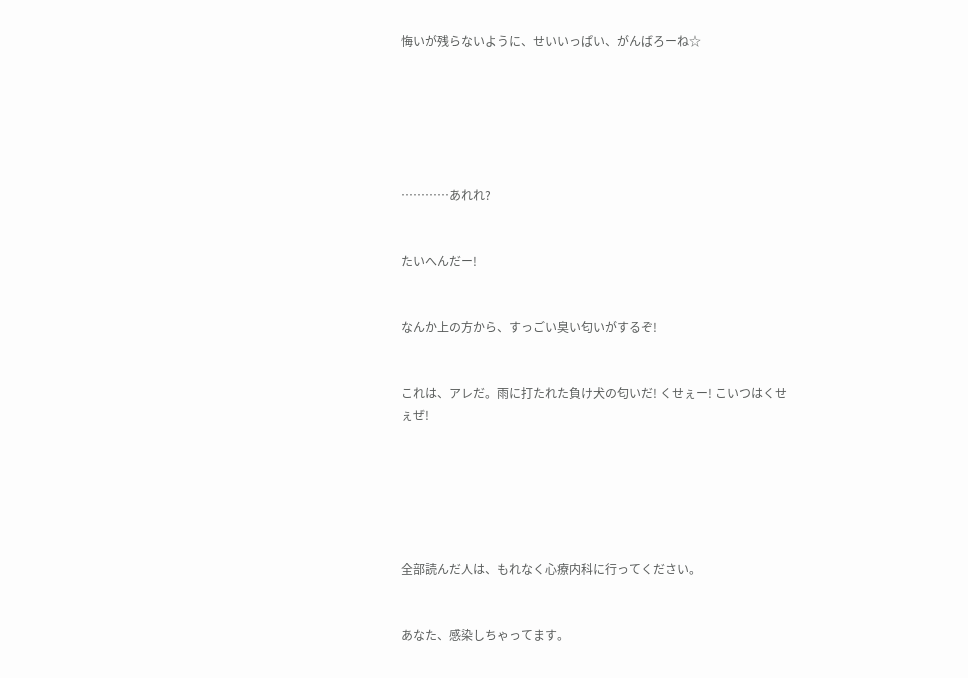悔いが残らないように、せいいっぱい、がんばろーね☆






…………あれれ?


たいへんだー!


なんか上の方から、すっごい臭い匂いがするぞ!


これは、アレだ。雨に打たれた負け犬の匂いだ! くせぇー! こいつはくせぇぜ!






全部読んだ人は、もれなく心療内科に行ってください。


あなた、感染しちゃってます。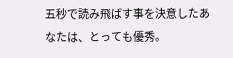五秒で読み飛ばす事を決意したあなたは、とっても優秀。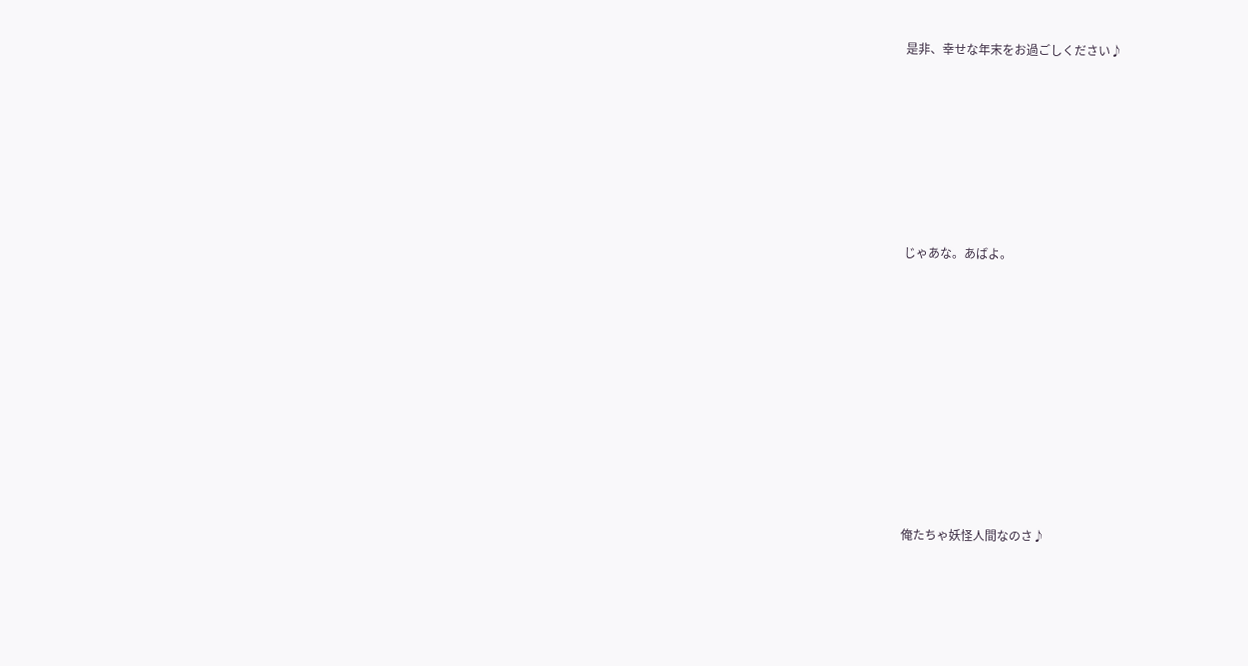是非、幸せな年末をお過ごしください♪







じゃあな。あばよ。










俺たちゃ妖怪人間なのさ♪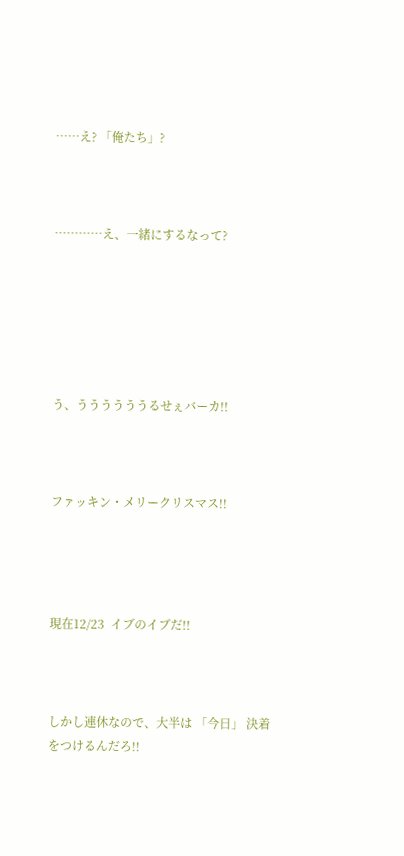……え? 「俺たち」?



…………え、一緒にするなって?






う、ううううううるせぇバーカ!!



ファッキン・メリークリスマス!!




現在12/23  イブのイブだ!!



しかし連休なので、大半は 「今日」 決着をつけるんだろ!!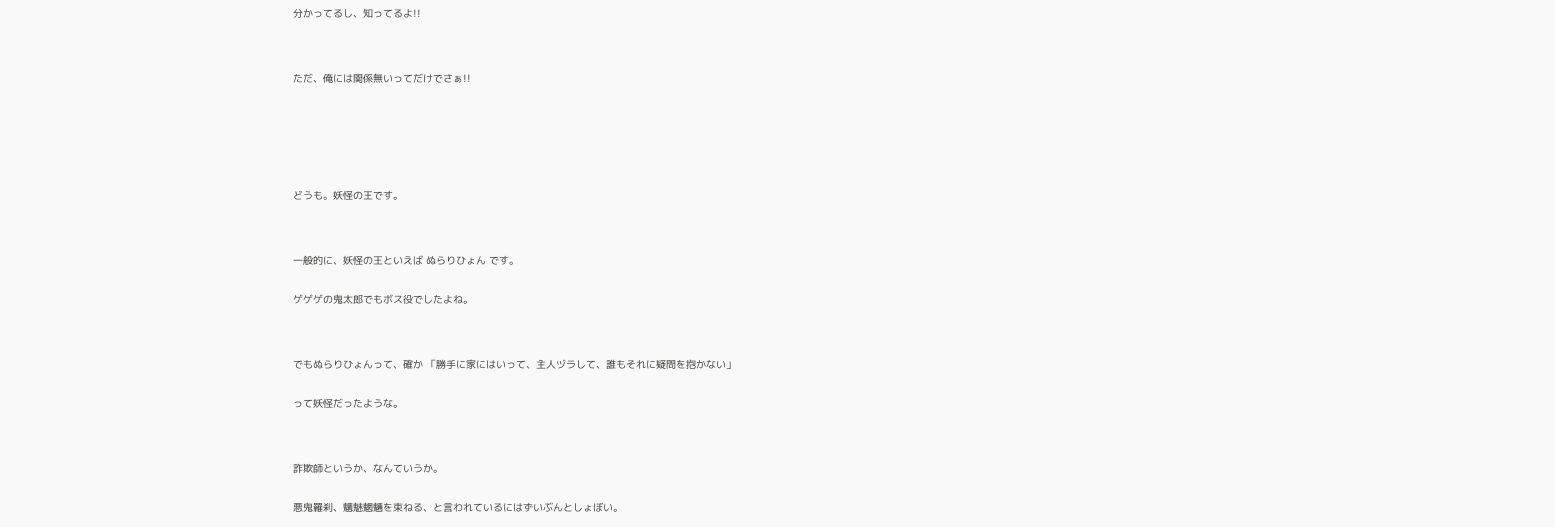分かってるし、知ってるよ!!




ただ、俺には関係無いってだけでさぁ!!








どうも。妖怪の王です。




一般的に、妖怪の王といえば ぬらりひょん です。


ゲゲゲの鬼太郎でもボス役でしたよね。




でもぬらりひょんって、確か 「勝手に家にはいって、主人ヅラして、誰もそれに疑問を抱かない」


って妖怪だったような。




詐欺師というか、なんていうか。


悪鬼羅刹、魑魅魍魎を束ねる、と言われているにはずいぶんとしょぼい。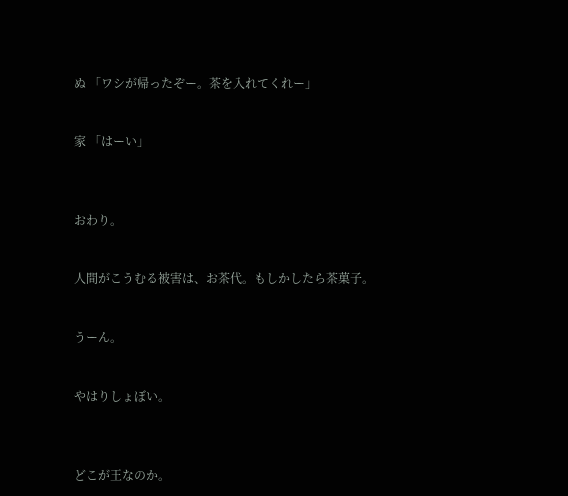ぬ 「ワシが帰ったぞー。茶を入れてくれー」


家 「はーい」



おわり。


人間がこうむる被害は、お茶代。もしかしたら茶菓子。


うーん。


やはりしょぼい。



どこが王なのか。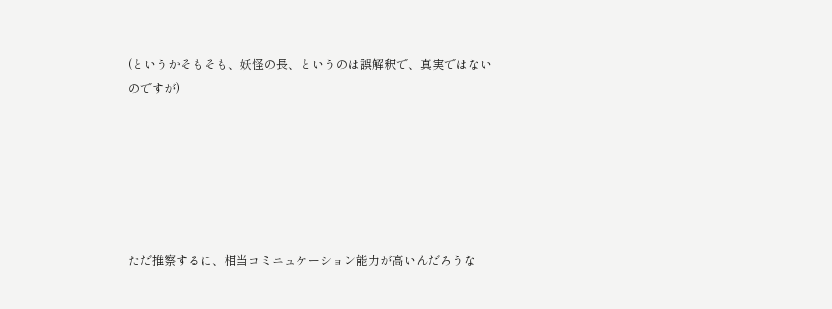(というかそもそも、妖怪の長、というのは誤解釈で、真実ではないのですが)






ただ推察するに、相当コミニュケーション能力が高いんだろうな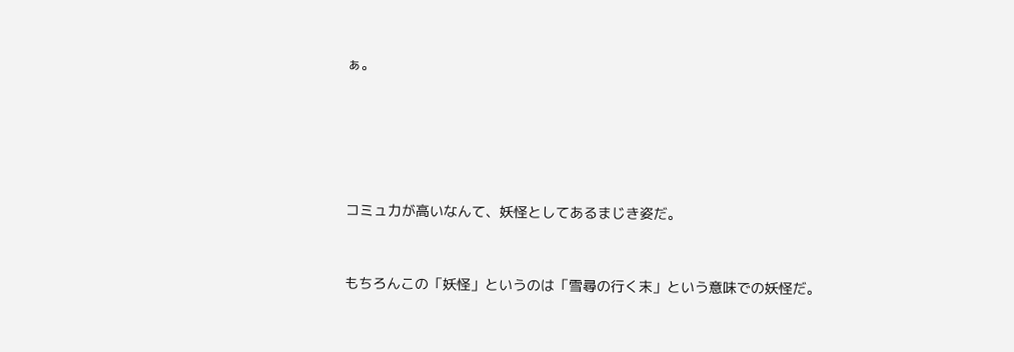ぁ。





コミュ力が高いなんて、妖怪としてあるまじき姿だ。


もちろんこの「妖怪」というのは「雪尋の行く末」という意味での妖怪だ。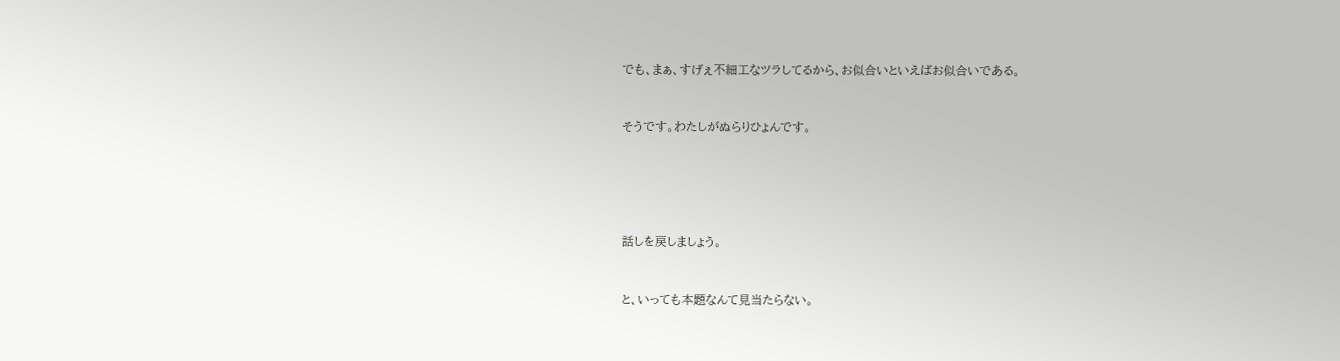でも、まぁ、すげぇ不細工なツラしてるから、お似合いといえばお似合いである。



そうです。わたしがぬらりひょんです。







話しを戻しましょう。



と、いっても本題なんて見当たらない。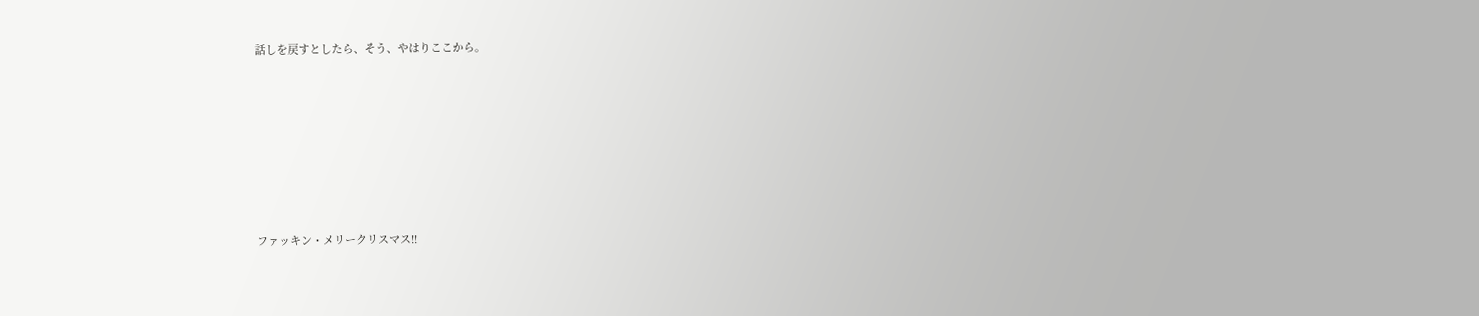話しを戻すとしたら、そう、やはりここから。







ファッキン・メリークリスマス!!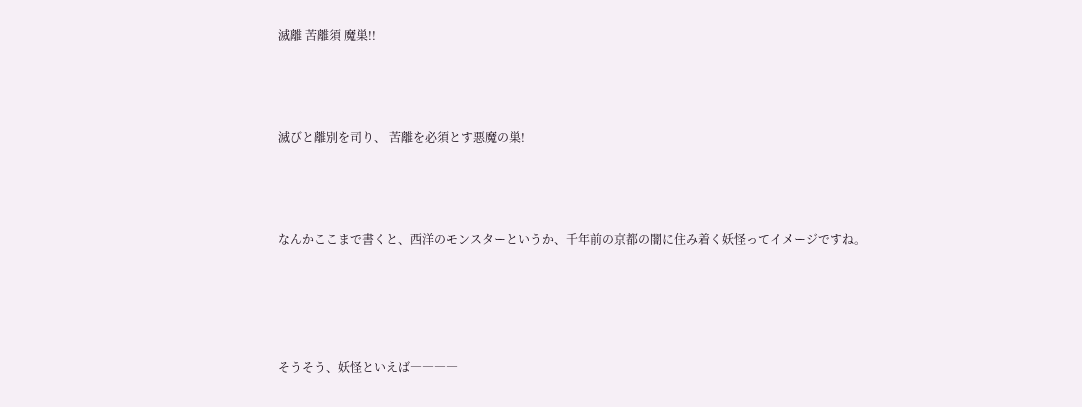滅離 苦離須 魔巣!!



滅びと離別を司り、 苦離を必須とす悪魔の巣!



なんかここまで書くと、西洋のモンスターというか、千年前の京都の闇に住み着く妖怪ってイメージですね。




そうそう、妖怪といえば――――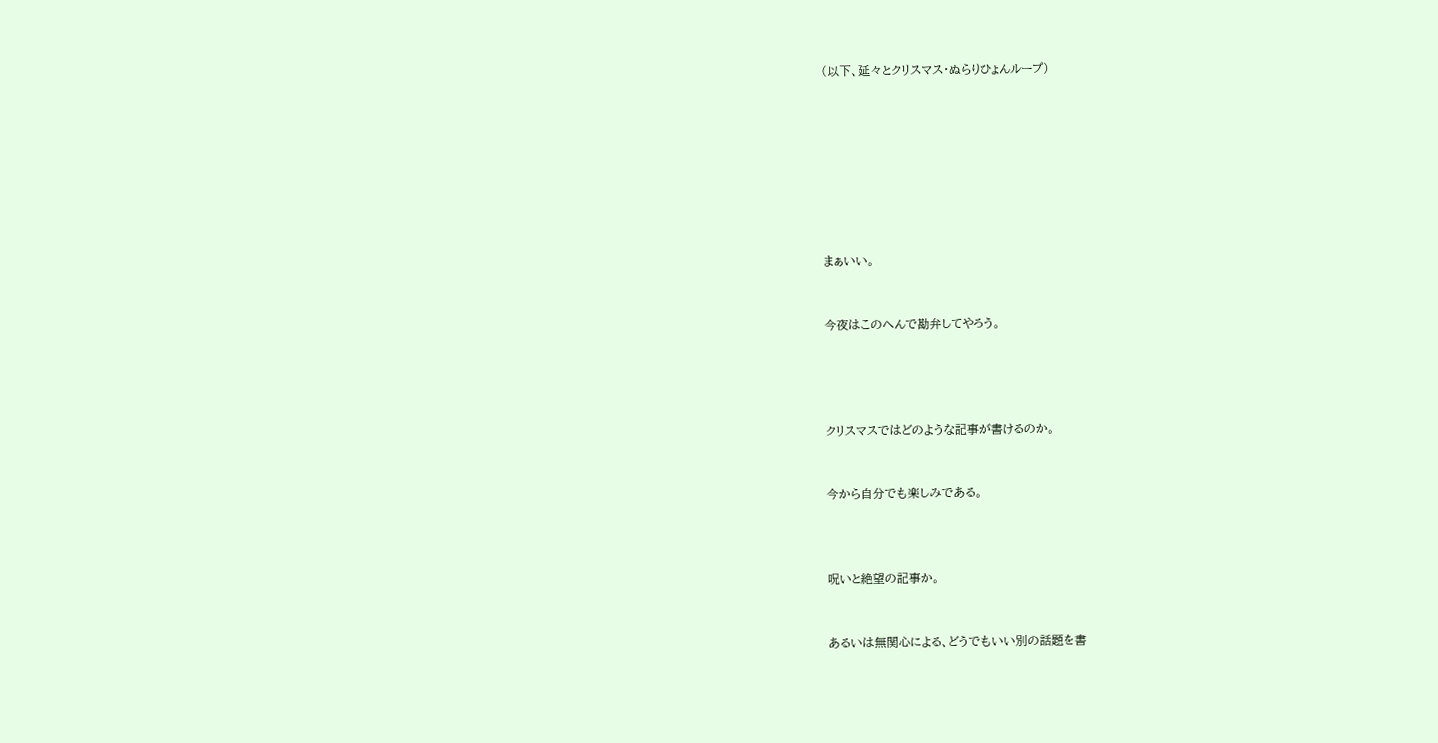(以下、延々とクリスマス・ぬらりひょんループ)








まぁいい。


今夜はこのへんで勘弁してやろう。




クリスマスではどのような記事が書けるのか。


今から自分でも楽しみである。



呪いと絶望の記事か。


あるいは無関心による、どうでもいい別の話題を書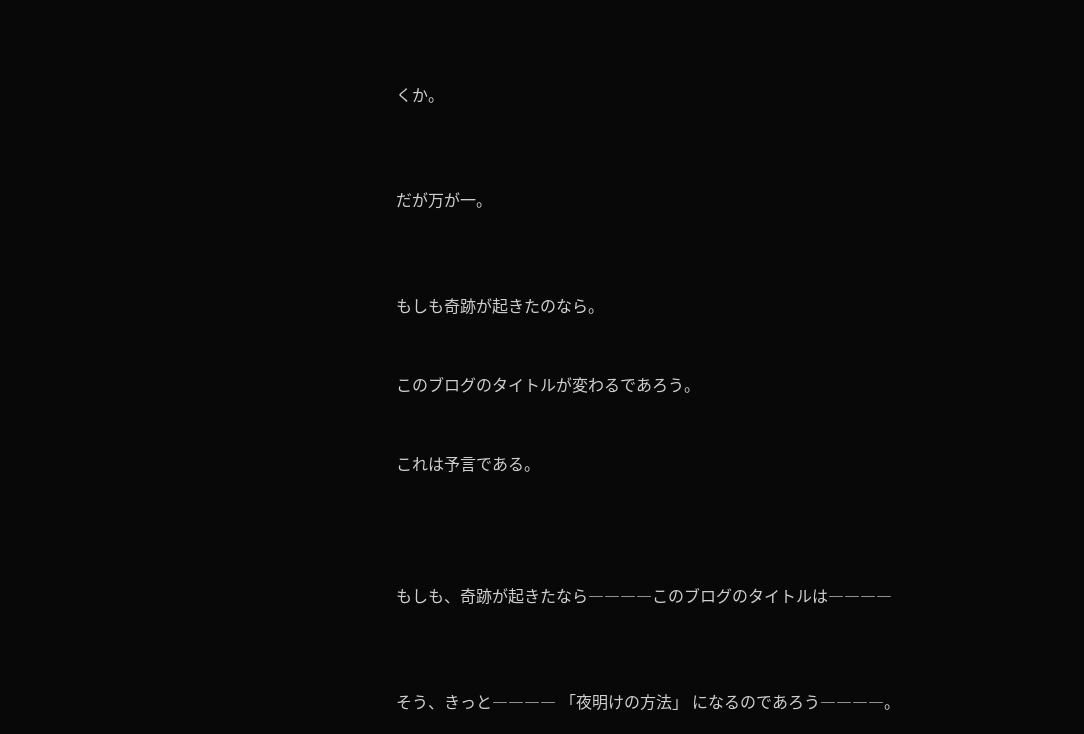くか。



だが万が一。



もしも奇跡が起きたのなら。


このブログのタイトルが変わるであろう。


これは予言である。




もしも、奇跡が起きたなら――――このブログのタイトルは――――



そう、きっと―――― 「夜明けの方法」 になるのであろう――――。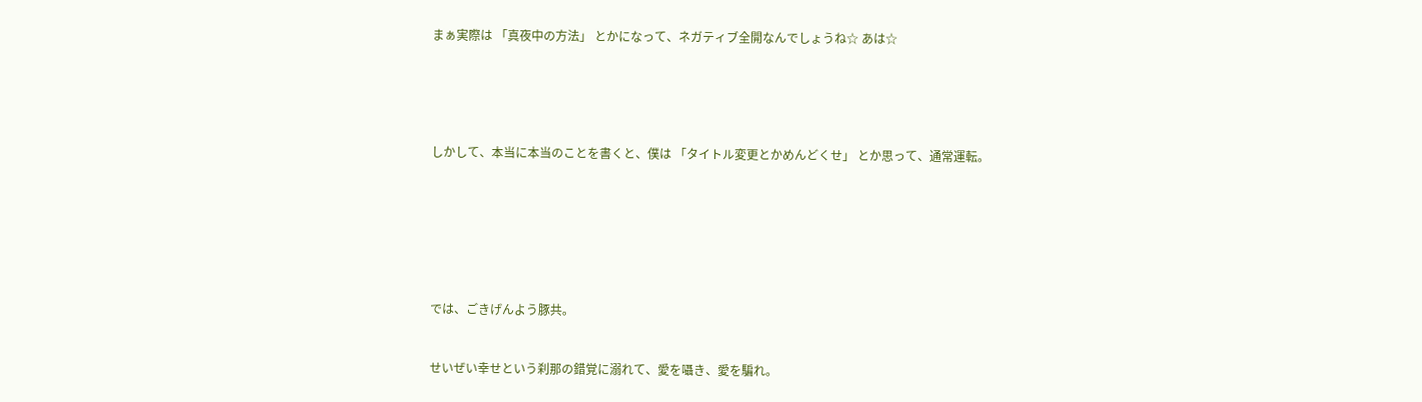まぁ実際は 「真夜中の方法」 とかになって、ネガティブ全開なんでしょうね☆ あは☆





しかして、本当に本当のことを書くと、僕は 「タイトル変更とかめんどくせ」 とか思って、通常運転。







では、ごきげんよう豚共。


せいぜい幸せという刹那の錯覚に溺れて、愛を囁き、愛を騙れ。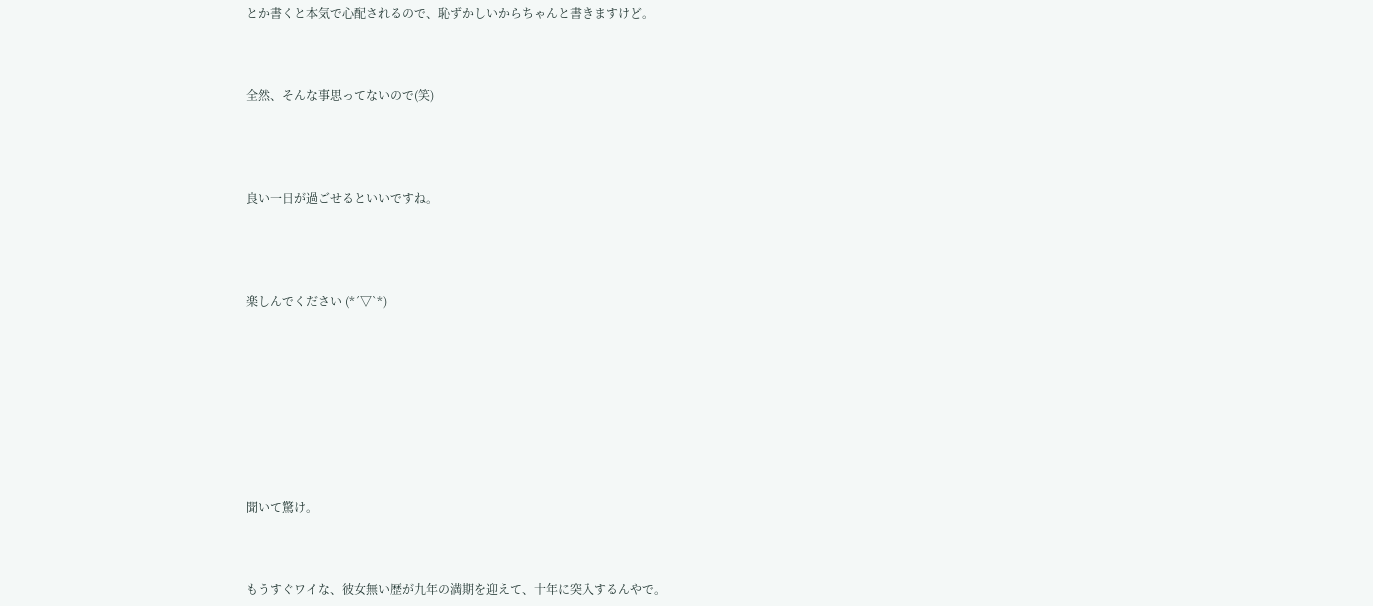とか書くと本気で心配されるので、恥ずかしいからちゃんと書きますけど。



全然、そんな事思ってないので(笑)




良い一日が過ごせるといいですね。




楽しんでください (*´▽`*)









聞いて驚け。



もうすぐワイな、彼女無い歴が九年の満期を迎えて、十年に突入するんやで。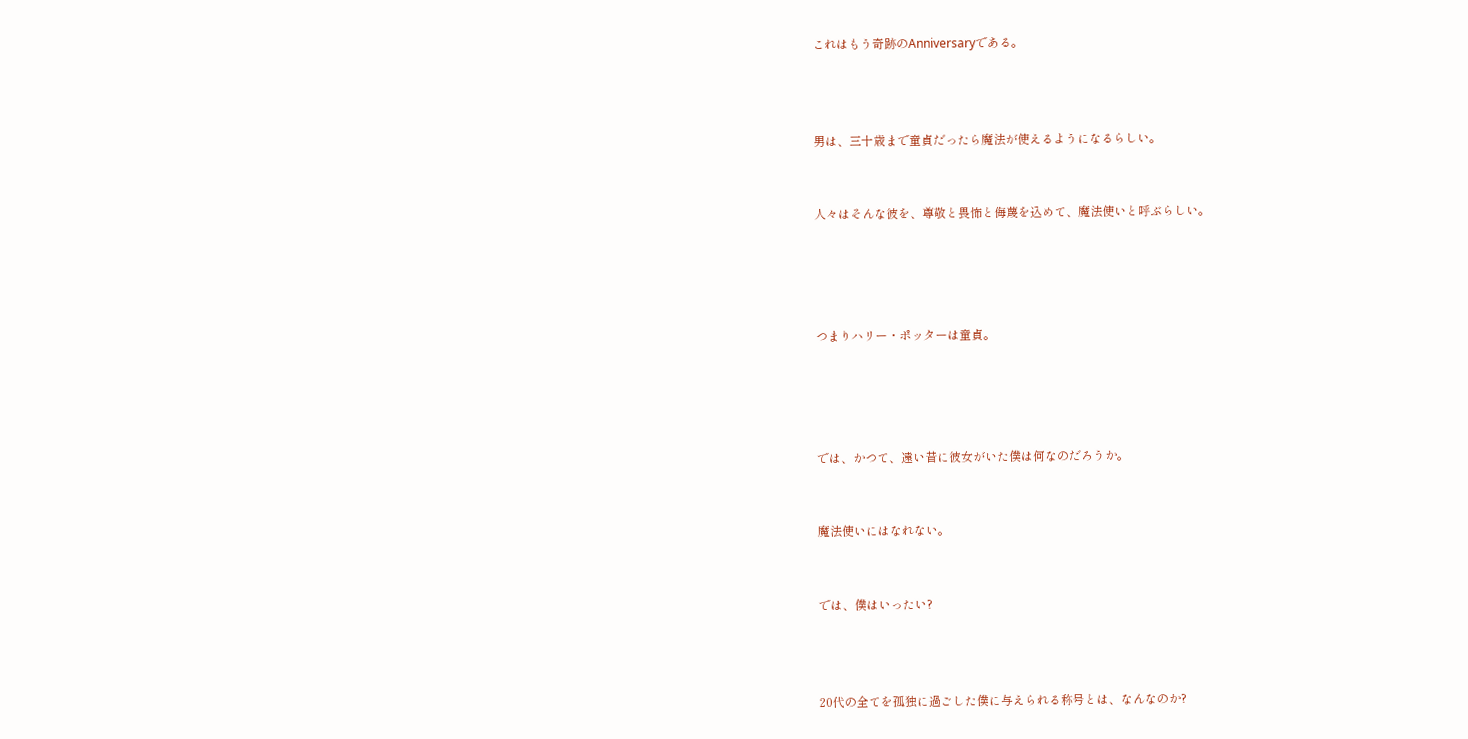これはもう奇跡のAnniversaryである。



男は、三十歳まで童貞だったら魔法が使えるようになるらしい。


人々はそんな彼を、尊敬と畏怖と侮蔑を込めて、魔法使いと呼ぶらしい。




つまりハリー・ポッターは童貞。




では、かつて、遠い昔に彼女がいた僕は何なのだろうか。


魔法使いにはなれない。


では、僕はいったい?



20代の全てを孤独に過ごした僕に与えられる称号とは、なんなのか?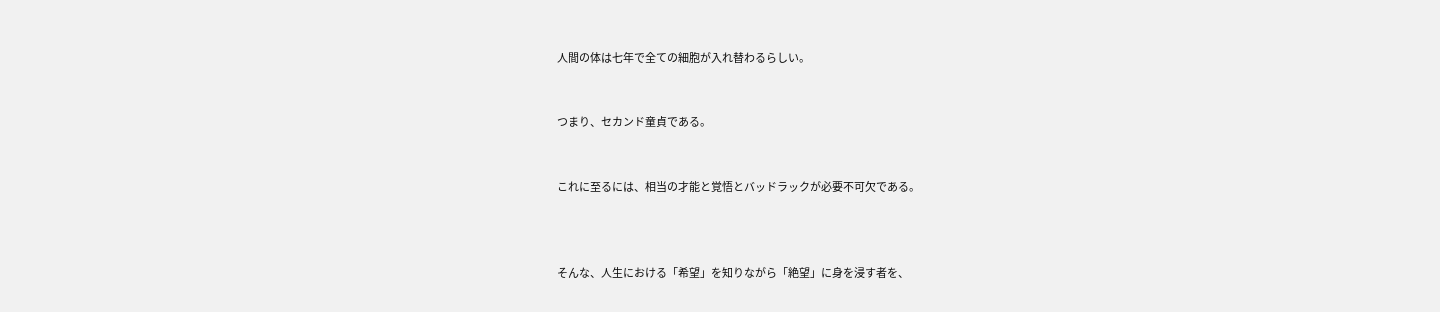人間の体は七年で全ての細胞が入れ替わるらしい。


つまり、セカンド童貞である。


これに至るには、相当の才能と覚悟とバッドラックが必要不可欠である。



そんな、人生における「希望」を知りながら「絶望」に身を浸す者を、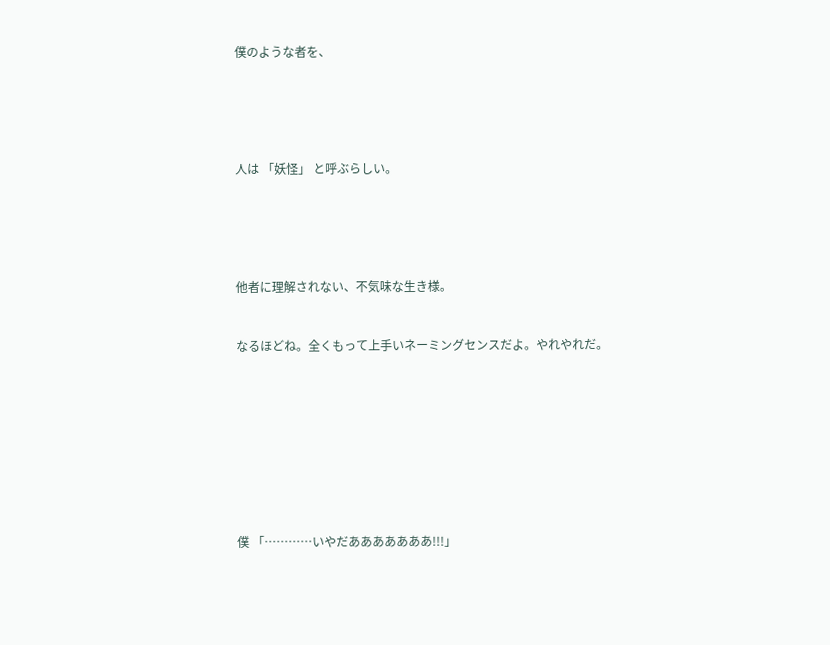僕のような者を、





人は 「妖怪」 と呼ぶらしい。





他者に理解されない、不気味な生き様。


なるほどね。全くもって上手いネーミングセンスだよ。やれやれだ。









僕 「…………いやだあああああああ!!!」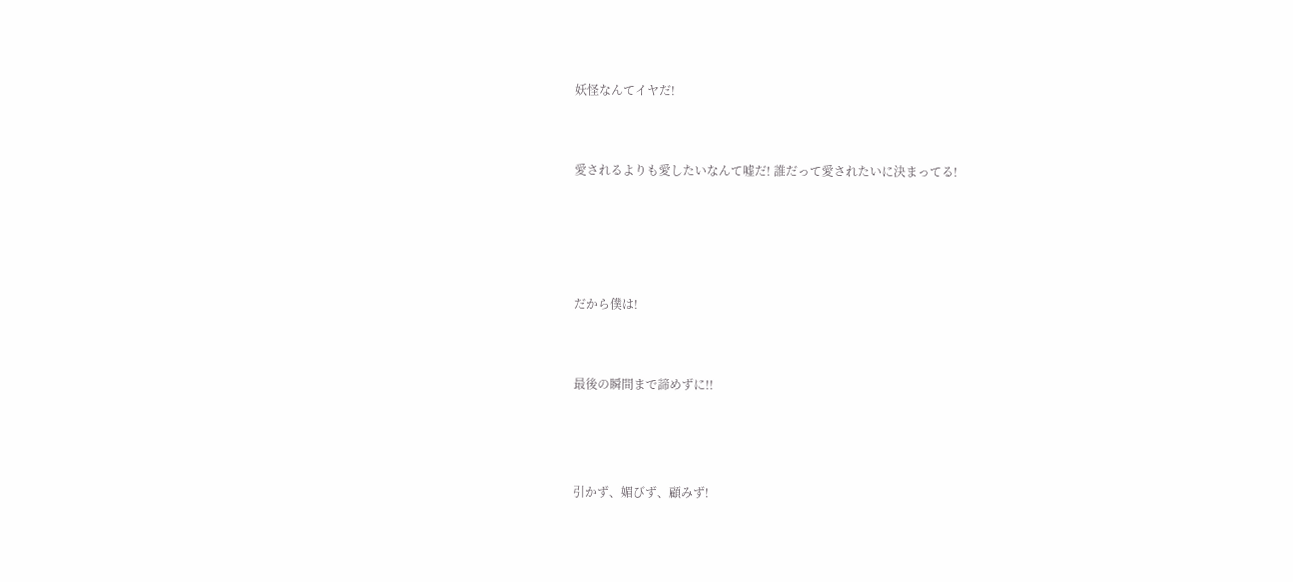妖怪なんてイヤだ!


愛されるよりも愛したいなんて嘘だ! 誰だって愛されたいに決まってる!




だから僕は!


最後の瞬間まで諦めずに!!



引かず、媚びず、顧みず!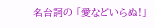名台詞の 「愛などいらぬ!」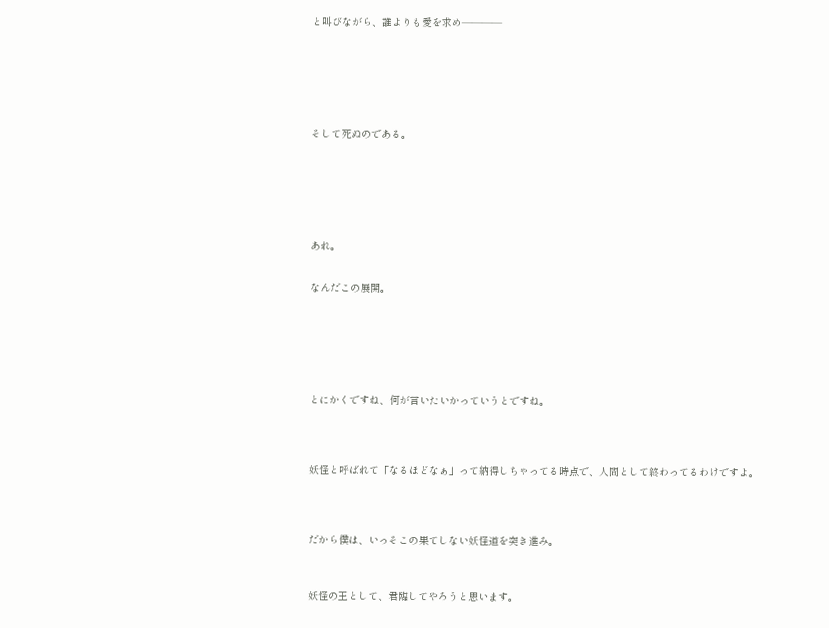と叫びながら、誰よりも愛を求め――――







そして死ぬのである。







あれ。


なんだこの展開。







とにかくですね、何が言いたいかっていうとですね。




妖怪と呼ばれて「なるほどなぁ」って納得しちゃってる時点で、人間として終わってるわけですよ。




だから僕は、いっそこの果てしない妖怪道を突き進み。



妖怪の王として、君臨してやろうと思います。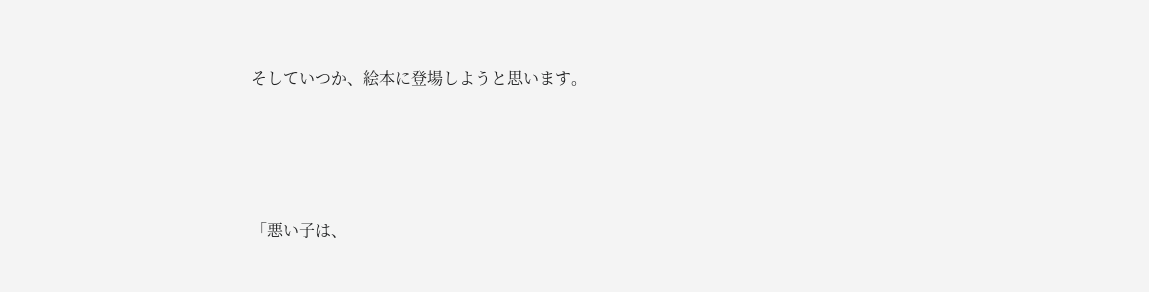そしていつか、絵本に登場しようと思います。





「悪い子は、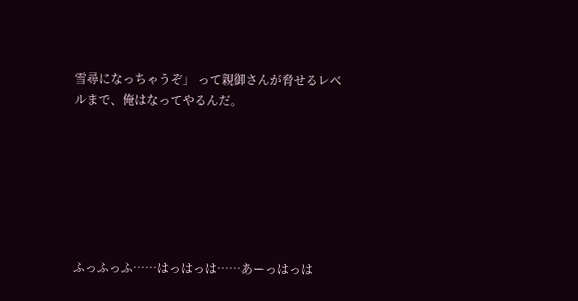雪尋になっちゃうぞ」 って親御さんが脅せるレベルまで、俺はなってやるんだ。







ふっふっふ……はっはっは……あーっはっは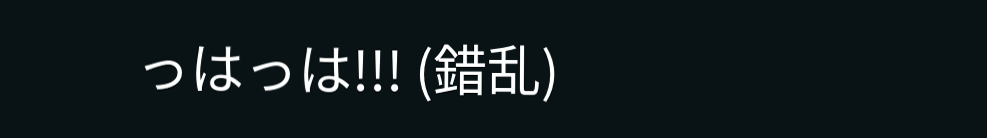っはっは!!! (錯乱)